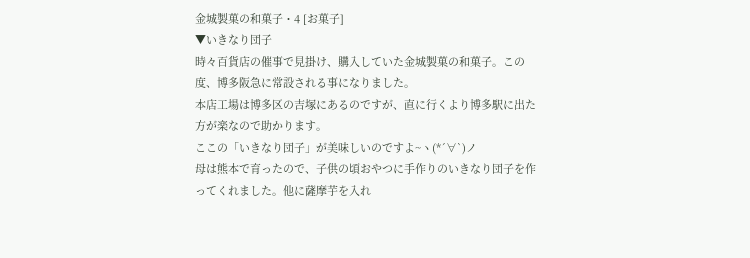金城製菓の和菓子・4 [お菓子]
▼いきなり団子
時々百貨店の催事で見掛け、購入していた金城製菓の和菓子。この度、博多阪急に常設される事になりました。
本店工場は博多区の吉塚にあるのですが、直に行くより博多駅に出た方が楽なので助かります。
ここの「いきなり団子」が美味しいのですよ~ヽ(*´∀`)ノ
母は熊本で育ったので、子供の頃おやつに手作りのいきなり団子を作ってくれました。他に薩摩芋を入れ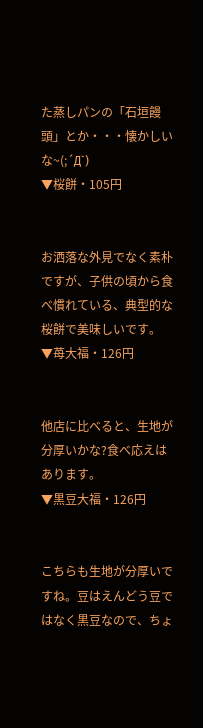た蒸しパンの「石垣饅頭」とか・・・懐かしいな~(;´Д`)
▼桜餅・105円


お洒落な外見でなく素朴ですが、子供の頃から食べ慣れている、典型的な桜餅で美味しいです。
▼苺大福・126円


他店に比べると、生地が分厚いかな?食べ応えはあります。
▼黒豆大福・126円


こちらも生地が分厚いですね。豆はえんどう豆ではなく黒豆なので、ちょ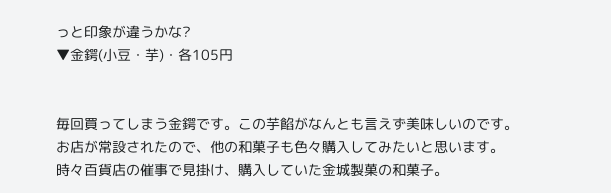っと印象が違うかな?
▼金鍔(小豆・芋)・各105円


毎回買ってしまう金鍔です。この芋餡がなんとも言えず美味しいのです。
お店が常設されたので、他の和菓子も色々購入してみたいと思います。
時々百貨店の催事で見掛け、購入していた金城製菓の和菓子。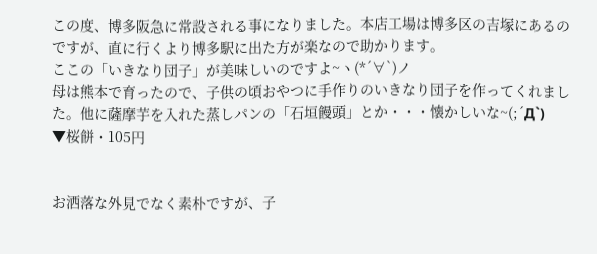この度、博多阪急に常設される事になりました。本店工場は博多区の吉塚にあるのですが、直に行くより博多駅に出た方が楽なので助かります。
ここの「いきなり団子」が美味しいのですよ~ヽ(*´∀`)ノ
母は熊本で育ったので、子供の頃おやつに手作りのいきなり団子を作ってくれました。他に薩摩芋を入れた蒸しパンの「石垣饅頭」とか・・・懐かしいな~(;´Д`)
▼桜餅・105円


お洒落な外見でなく素朴ですが、子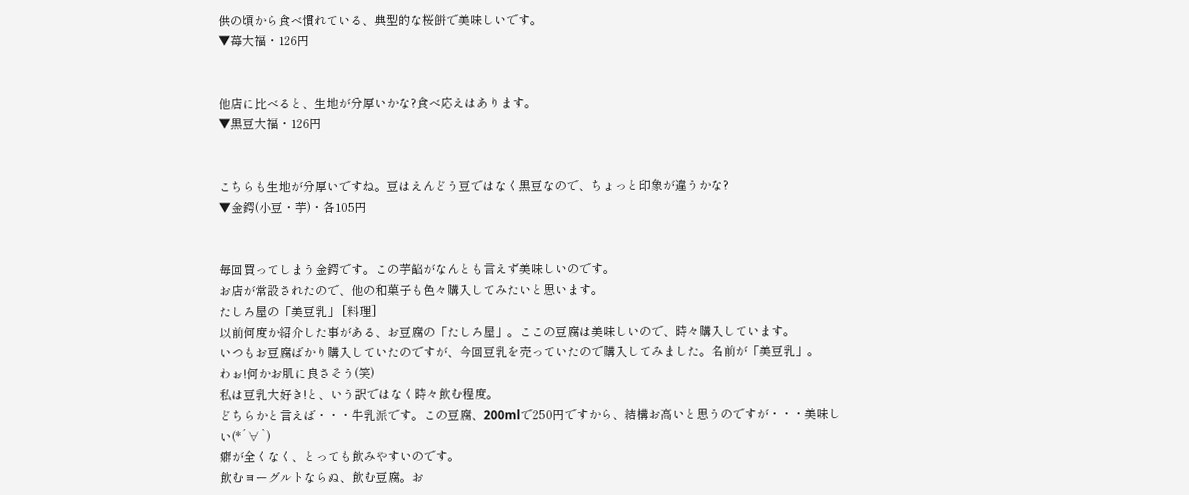供の頃から食べ慣れている、典型的な桜餅で美味しいです。
▼苺大福・126円


他店に比べると、生地が分厚いかな?食べ応えはあります。
▼黒豆大福・126円


こちらも生地が分厚いですね。豆はえんどう豆ではなく黒豆なので、ちょっと印象が違うかな?
▼金鍔(小豆・芋)・各105円


毎回買ってしまう金鍔です。この芋餡がなんとも言えず美味しいのです。
お店が常設されたので、他の和菓子も色々購入してみたいと思います。
たしろ屋の「美豆乳」 [料理]
以前何度か紹介した事がある、お豆腐の「たしろ屋」。ここの豆腐は美味しいので、時々購入しています。
いつもお豆腐ばかり購入していたのですが、今回豆乳を売っていたので購入してみました。名前が「美豆乳」。
わぉ!何かお肌に良さそう(笑)
私は豆乳大好き!と、いう訳ではなく時々飲む程度。
どちらかと言えば・・・牛乳派です。この豆腐、200mlで250円ですから、結構お高いと思うのですが・・・美味しい(*´∀`)
癖が全くなく、とっても飲みやすいのです。
飲むヨーグルトならぬ、飲む豆腐。お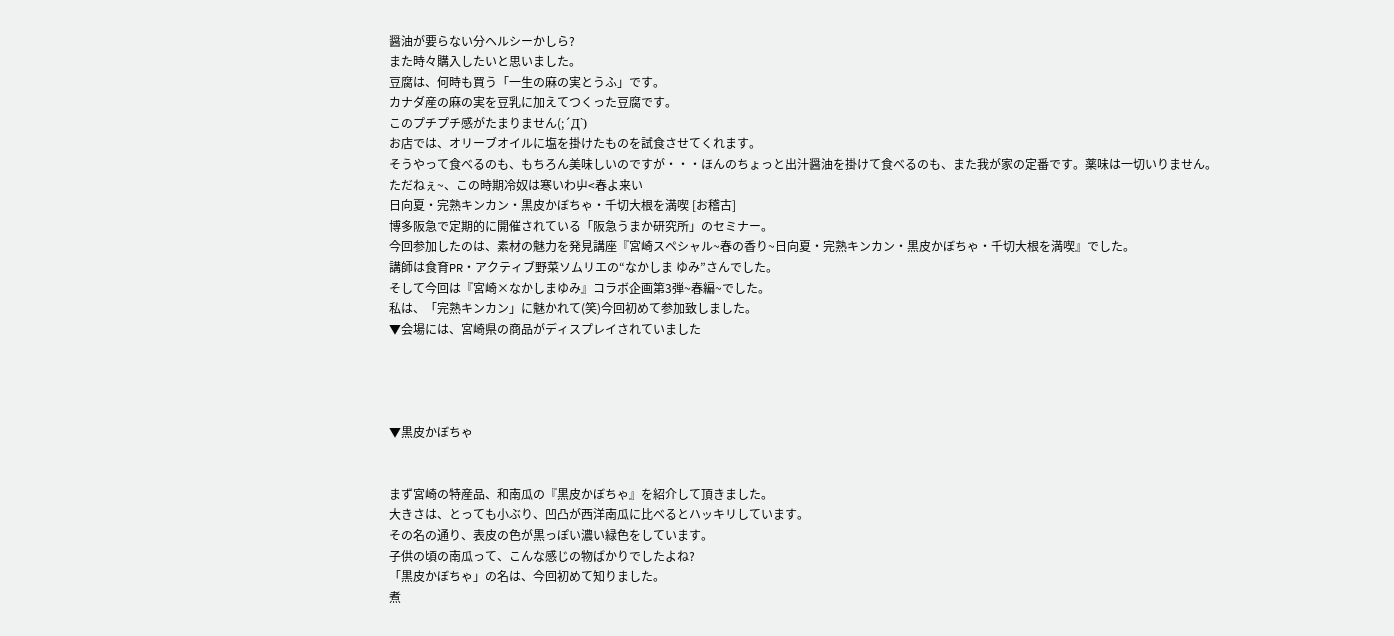醤油が要らない分ヘルシーかしら?
また時々購入したいと思いました。
豆腐は、何時も買う「一生の麻の実とうふ」です。
カナダ産の麻の実を豆乳に加えてつくった豆腐です。
このプチプチ感がたまりません(;´Д`)
お店では、オリーブオイルに塩を掛けたものを試食させてくれます。
そうやって食べるのも、もちろん美味しいのですが・・・ほんのちょっと出汁醤油を掛けて食べるのも、また我が家の定番です。薬味は一切いりません。
ただねぇ~、この時期冷奴は寒いわ屮<春よ来い
日向夏・完熟キンカン・黒皮かぼちゃ・千切大根を満喫 [お稽古]
博多阪急で定期的に開催されている「阪急うまか研究所」のセミナー。
今回参加したのは、素材の魅力を発見講座『宮崎スペシャル~春の香り~日向夏・完熟キンカン・黒皮かぼちゃ・千切大根を満喫』でした。
講師は食育PR・アクティブ野菜ソムリエの“なかしま ゆみ”さんでした。
そして今回は『宮崎×なかしまゆみ』コラボ企画第3弾~春編~でした。
私は、「完熟キンカン」に魅かれて(笑)今回初めて参加致しました。
▼会場には、宮崎県の商品がディスプレイされていました




▼黒皮かぼちゃ


まず宮崎の特産品、和南瓜の『黒皮かぼちゃ』を紹介して頂きました。
大きさは、とっても小ぶり、凹凸が西洋南瓜に比べるとハッキリしています。
その名の通り、表皮の色が黒っぽい濃い緑色をしています。
子供の頃の南瓜って、こんな感じの物ばかりでしたよね?
「黒皮かぼちゃ」の名は、今回初めて知りました。
煮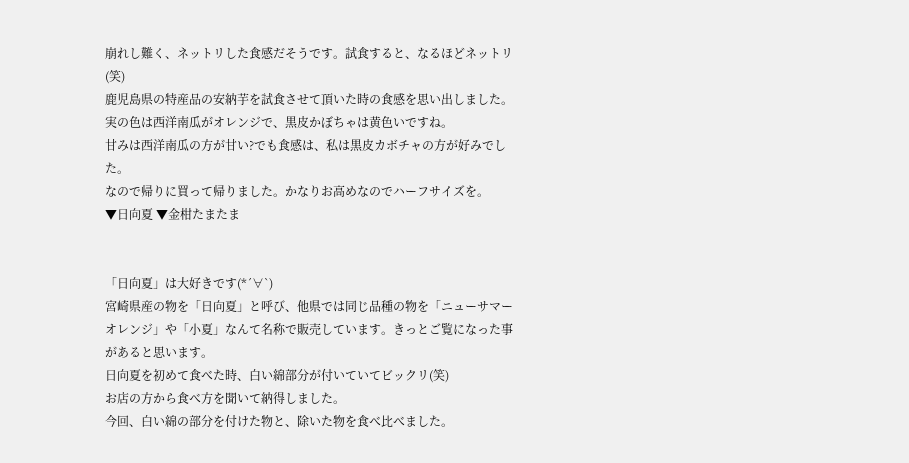崩れし難く、ネットリした食感だそうです。試食すると、なるほどネットリ(笑)
鹿児島県の特産品の安納芋を試食させて頂いた時の食感を思い出しました。
実の色は西洋南瓜がオレンジで、黒皮かぼちゃは黄色いですね。
甘みは西洋南瓜の方が甘い?でも食感は、私は黒皮カボチャの方が好みでした。
なので帰りに買って帰りました。かなりお高めなのでハーフサイズを。
▼日向夏 ▼金柑たまたま


「日向夏」は大好きです(*´∀`)
宮崎県産の物を「日向夏」と呼び、他県では同じ品種の物を「ニューサマーオレンジ」や「小夏」なんて名称で販売しています。きっとご覧になった事があると思います。
日向夏を初めて食べた時、白い綿部分が付いていてビックリ(笑)
お店の方から食べ方を聞いて納得しました。
今回、白い綿の部分を付けた物と、除いた物を食べ比べました。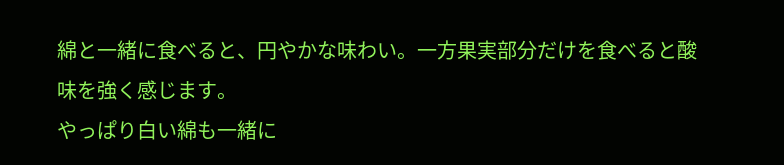綿と一緒に食べると、円やかな味わい。一方果実部分だけを食べると酸味を強く感じます。
やっぱり白い綿も一緒に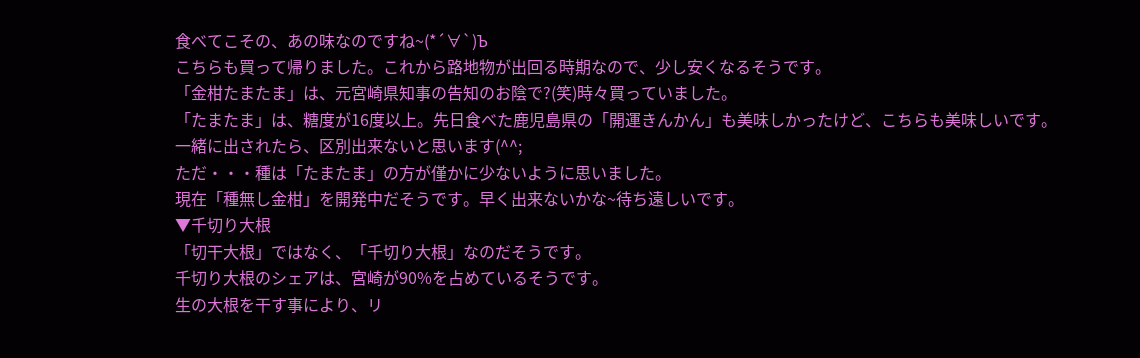食べてこその、あの味なのですね~(*´∀`)Ъ
こちらも買って帰りました。これから路地物が出回る時期なので、少し安くなるそうです。
「金柑たまたま」は、元宮崎県知事の告知のお陰で?(笑)時々買っていました。
「たまたま」は、糖度が16度以上。先日食べた鹿児島県の「開運きんかん」も美味しかったけど、こちらも美味しいです。一緒に出されたら、区別出来ないと思います(^^;
ただ・・・種は「たまたま」の方が僅かに少ないように思いました。
現在「種無し金柑」を開発中だそうです。早く出来ないかな~待ち遠しいです。
▼千切り大根
「切干大根」ではなく、「千切り大根」なのだそうです。
千切り大根のシェアは、宮崎が90%を占めているそうです。
生の大根を干す事により、リ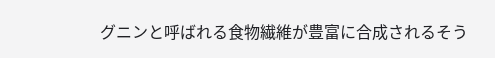グニンと呼ばれる食物繊維が豊富に合成されるそう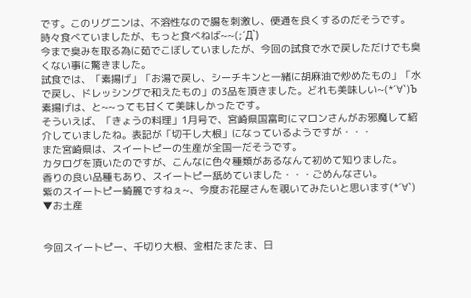です。このリグニンは、不溶性なので腸を刺激し、便通を良くするのだそうです。
時々食べていましたが、もっと食べねば~~(;´Д`)
今まで臭みを取る為に茹でこぼしていましたが、今回の試食で水で戻しただけでも臭くない事に驚きました。
試食では、「素揚げ」「お湯で戻し、シーチキンと一緒に胡麻油で炒めたもの」「水で戻し、ドレッシングで和えたもの」の3品を頂きました。どれも美味しい~(*´∀`)Ъ
素揚げは、と~~っても甘くて美味しかったです。
そういえば、「きょうの料理」1月号で、宮崎県国富町にマロンさんがお邪魔して紹介していましたね。表記が「切干し大根」になっているようですが・・・
また宮崎県は、スイートピーの生産が全国一だそうです。
カタログを頂いたのですが、こんなに色々種類があるなんて初めて知りました。
香りの良い品種もあり、スイートピー舐めていました・・・ごめんなさい。
紫のスイートピー綺麗ですねぇ~、今度お花屋さんを覗いてみたいと思います(*´∀`)
▼お土産


今回スイートピー、千切り大根、金柑たまたま、日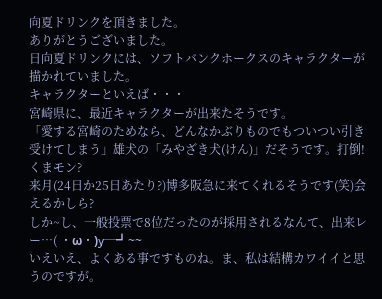向夏ドリンクを頂きました。
ありがとうございました。
日向夏ドリンクには、ソフトバンクホークスのキャラクターが描かれていました。
キャラクターといえば・・・
宮崎県に、最近キャラクターが出来たそうです。
「愛する宮崎のためなら、どんなかぶりものでもついつい引き受けてしまう」雄犬の「みやざき犬(けん)」だそうです。打倒!くまモン?
来月(24日か25日あたり?)博多阪急に来てくれるそうです(笑)会えるかしら?
しか~し、一般投票で8位だったのが採用されるなんて、出来レー…( ・ω・)y─┛~~
いえいえ、よくある事ですものね。ま、私は結構カワイイと思うのですが。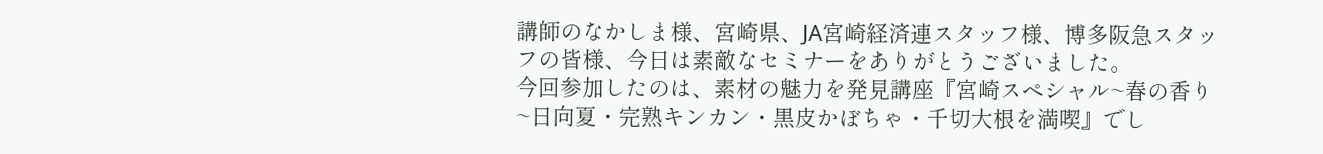講師のなかしま様、宮崎県、JA宮崎経済連スタッフ様、博多阪急スタッフの皆様、今日は素敵なセミナーをありがとうございました。
今回参加したのは、素材の魅力を発見講座『宮崎スペシャル~春の香り~日向夏・完熟キンカン・黒皮かぼちゃ・千切大根を満喫』でし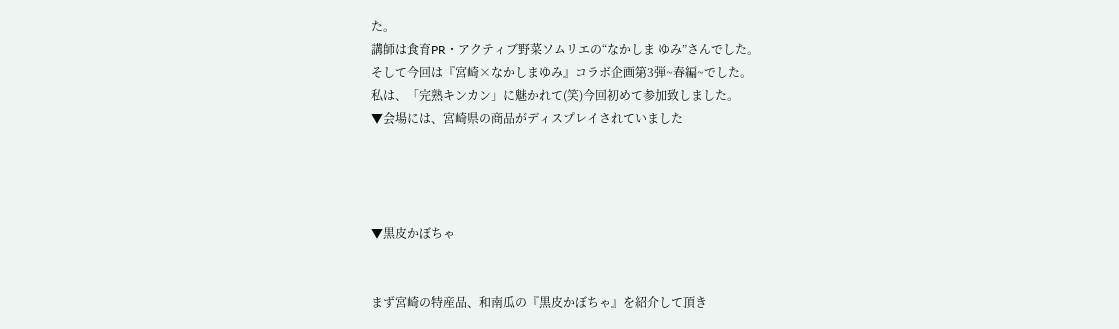た。
講師は食育PR・アクティブ野菜ソムリエの“なかしま ゆみ”さんでした。
そして今回は『宮崎×なかしまゆみ』コラボ企画第3弾~春編~でした。
私は、「完熟キンカン」に魅かれて(笑)今回初めて参加致しました。
▼会場には、宮崎県の商品がディスプレイされていました




▼黒皮かぼちゃ


まず宮崎の特産品、和南瓜の『黒皮かぼちゃ』を紹介して頂き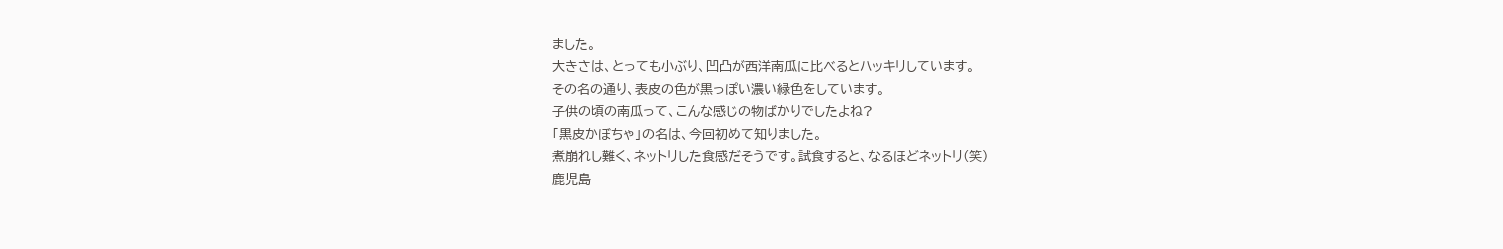ました。
大きさは、とっても小ぶり、凹凸が西洋南瓜に比べるとハッキリしています。
その名の通り、表皮の色が黒っぽい濃い緑色をしています。
子供の頃の南瓜って、こんな感じの物ばかりでしたよね?
「黒皮かぼちゃ」の名は、今回初めて知りました。
煮崩れし難く、ネットリした食感だそうです。試食すると、なるほどネットリ(笑)
鹿児島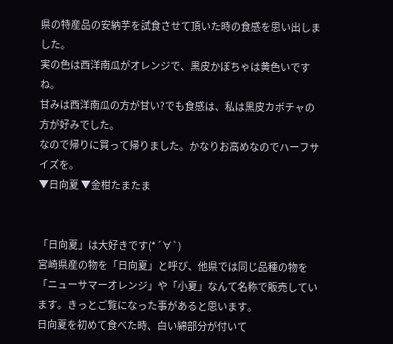県の特産品の安納芋を試食させて頂いた時の食感を思い出しました。
実の色は西洋南瓜がオレンジで、黒皮かぼちゃは黄色いですね。
甘みは西洋南瓜の方が甘い?でも食感は、私は黒皮カボチャの方が好みでした。
なので帰りに買って帰りました。かなりお高めなのでハーフサイズを。
▼日向夏 ▼金柑たまたま


「日向夏」は大好きです(*´∀`)
宮崎県産の物を「日向夏」と呼び、他県では同じ品種の物を「ニューサマーオレンジ」や「小夏」なんて名称で販売しています。きっとご覧になった事があると思います。
日向夏を初めて食べた時、白い綿部分が付いて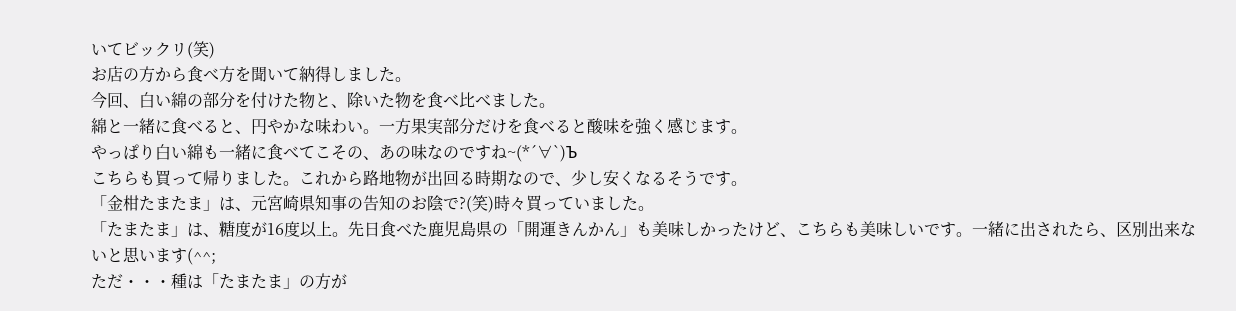いてビックリ(笑)
お店の方から食べ方を聞いて納得しました。
今回、白い綿の部分を付けた物と、除いた物を食べ比べました。
綿と一緒に食べると、円やかな味わい。一方果実部分だけを食べると酸味を強く感じます。
やっぱり白い綿も一緒に食べてこその、あの味なのですね~(*´∀`)Ъ
こちらも買って帰りました。これから路地物が出回る時期なので、少し安くなるそうです。
「金柑たまたま」は、元宮崎県知事の告知のお陰で?(笑)時々買っていました。
「たまたま」は、糖度が16度以上。先日食べた鹿児島県の「開運きんかん」も美味しかったけど、こちらも美味しいです。一緒に出されたら、区別出来ないと思います(^^;
ただ・・・種は「たまたま」の方が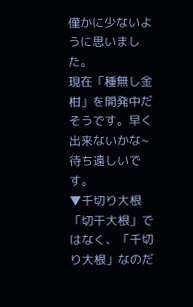僅かに少ないように思いました。
現在「種無し金柑」を開発中だそうです。早く出来ないかな~待ち遠しいです。
▼千切り大根
「切干大根」ではなく、「千切り大根」なのだ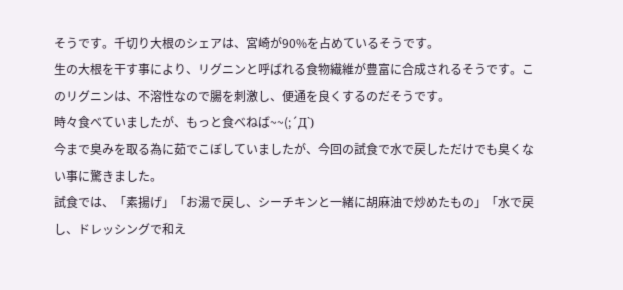そうです。千切り大根のシェアは、宮崎が90%を占めているそうです。
生の大根を干す事により、リグニンと呼ばれる食物繊維が豊富に合成されるそうです。このリグニンは、不溶性なので腸を刺激し、便通を良くするのだそうです。
時々食べていましたが、もっと食べねば~~(;´Д`)
今まで臭みを取る為に茹でこぼしていましたが、今回の試食で水で戻しただけでも臭くない事に驚きました。
試食では、「素揚げ」「お湯で戻し、シーチキンと一緒に胡麻油で炒めたもの」「水で戻し、ドレッシングで和え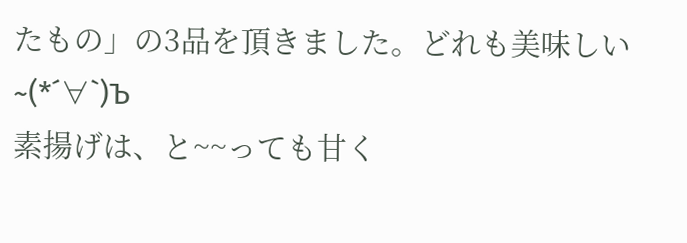たもの」の3品を頂きました。どれも美味しい~(*´∀`)Ъ
素揚げは、と~~っても甘く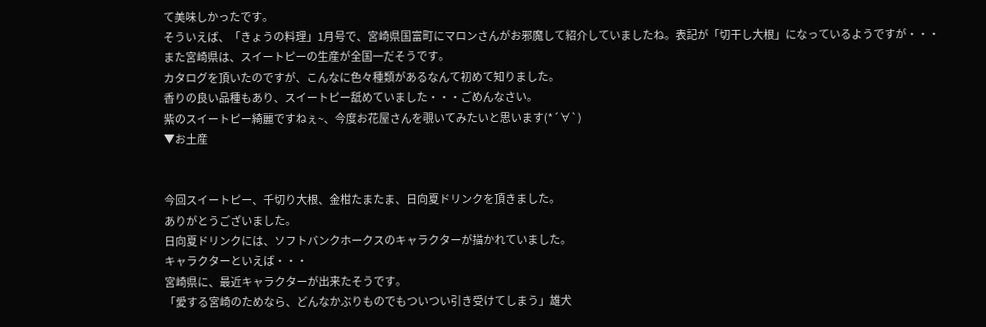て美味しかったです。
そういえば、「きょうの料理」1月号で、宮崎県国富町にマロンさんがお邪魔して紹介していましたね。表記が「切干し大根」になっているようですが・・・
また宮崎県は、スイートピーの生産が全国一だそうです。
カタログを頂いたのですが、こんなに色々種類があるなんて初めて知りました。
香りの良い品種もあり、スイートピー舐めていました・・・ごめんなさい。
紫のスイートピー綺麗ですねぇ~、今度お花屋さんを覗いてみたいと思います(*´∀`)
▼お土産


今回スイートピー、千切り大根、金柑たまたま、日向夏ドリンクを頂きました。
ありがとうございました。
日向夏ドリンクには、ソフトバンクホークスのキャラクターが描かれていました。
キャラクターといえば・・・
宮崎県に、最近キャラクターが出来たそうです。
「愛する宮崎のためなら、どんなかぶりものでもついつい引き受けてしまう」雄犬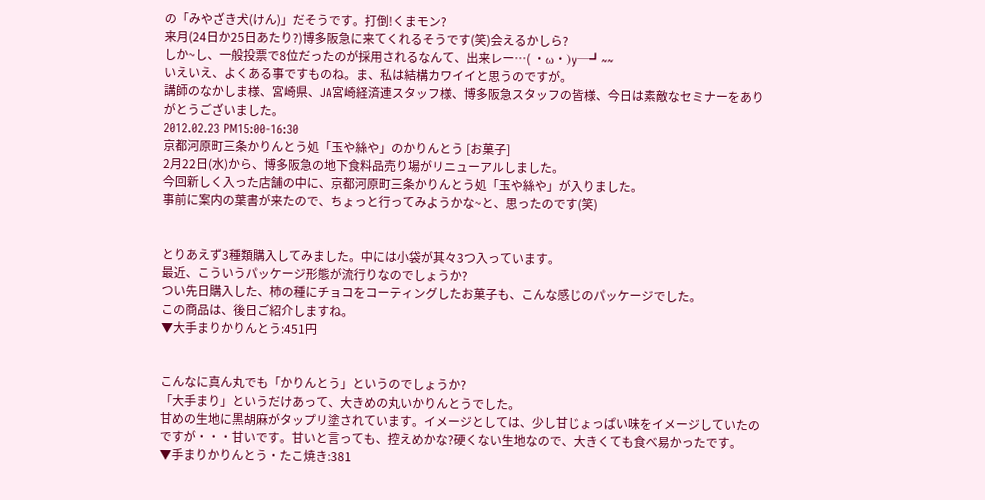の「みやざき犬(けん)」だそうです。打倒!くまモン?
来月(24日か25日あたり?)博多阪急に来てくれるそうです(笑)会えるかしら?
しか~し、一般投票で8位だったのが採用されるなんて、出来レー…( ・ω・)y─┛~~
いえいえ、よくある事ですものね。ま、私は結構カワイイと思うのですが。
講師のなかしま様、宮崎県、JA宮崎経済連スタッフ様、博多阪急スタッフの皆様、今日は素敵なセミナーをありがとうございました。
2012.02.23 PM15:00-16:30
京都河原町三条かりんとう処「玉や絲や」のかりんとう [お菓子]
2月22日(水)から、博多阪急の地下食料品売り場がリニューアルしました。
今回新しく入った店舗の中に、京都河原町三条かりんとう処「玉や絲や」が入りました。
事前に案内の葉書が来たので、ちょっと行ってみようかな~と、思ったのです(笑)


とりあえず3種類購入してみました。中には小袋が其々3つ入っています。
最近、こういうパッケージ形態が流行りなのでしょうか?
つい先日購入した、柿の種にチョコをコーティングしたお菓子も、こんな感じのパッケージでした。
この商品は、後日ご紹介しますね。
▼大手まりかりんとう:451円


こんなに真ん丸でも「かりんとう」というのでしょうか?
「大手まり」というだけあって、大きめの丸いかりんとうでした。
甘めの生地に黒胡麻がタップリ塗されています。イメージとしては、少し甘じょっぱい味をイメージしていたのですが・・・甘いです。甘いと言っても、控えめかな?硬くない生地なので、大きくても食べ易かったです。
▼手まりかりんとう・たこ焼き:381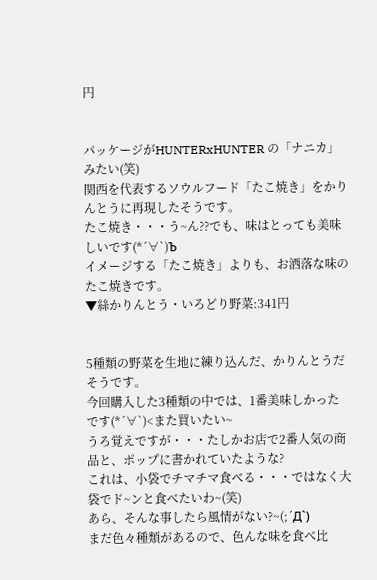円


パッケージがHUNTERxHUNTER の「ナニカ」みたい(笑)
関西を代表するソウルフード「たこ焼き」をかりんとうに再現したそうです。
たこ焼き・・・う~ん??でも、味はとっても美味しいです(*´∀`)Ъ
イメージする「たこ焼き」よりも、お洒落な味のたこ焼きです。
▼絲かりんとう・いろどり野菜:341円


5種類の野菜を生地に練り込んだ、かりんとうだそうです。
今回購入した3種類の中では、1番美味しかったです(*´∀`)<また買いたい~
うろ覚えですが・・・たしかお店で2番人気の商品と、ポップに書かれていたような?
これは、小袋でチマチマ食べる・・・ではなく大袋でド~ンと食べたいわ~(笑)
あら、そんな事したら風情がない?~(;´Д`)
まだ色々種類があるので、色んな味を食べ比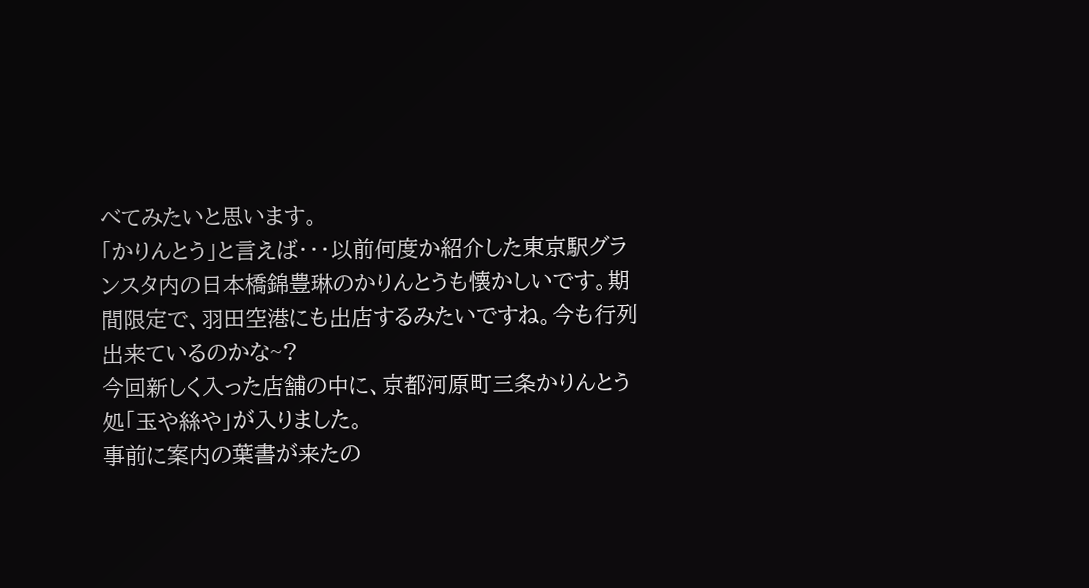べてみたいと思います。
「かりんとう」と言えば・・・以前何度か紹介した東京駅グランスタ内の日本橋錦豊琳のかりんとうも懐かしいです。期間限定で、羽田空港にも出店するみたいですね。今も行列出来ているのかな~?
今回新しく入った店舗の中に、京都河原町三条かりんとう処「玉や絲や」が入りました。
事前に案内の葉書が来たの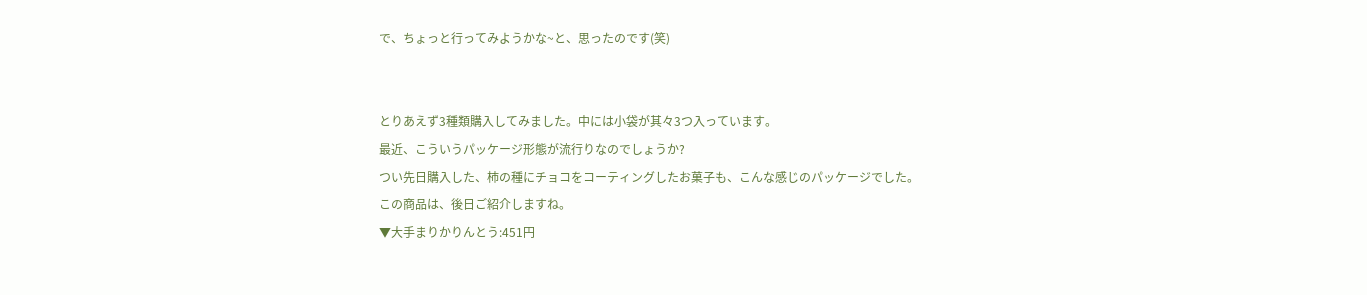で、ちょっと行ってみようかな~と、思ったのです(笑)


とりあえず3種類購入してみました。中には小袋が其々3つ入っています。
最近、こういうパッケージ形態が流行りなのでしょうか?
つい先日購入した、柿の種にチョコをコーティングしたお菓子も、こんな感じのパッケージでした。
この商品は、後日ご紹介しますね。
▼大手まりかりんとう:451円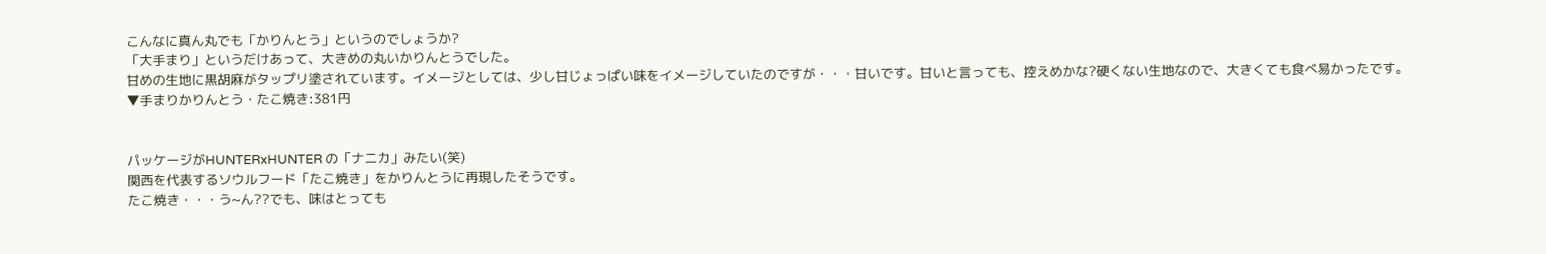こんなに真ん丸でも「かりんとう」というのでしょうか?
「大手まり」というだけあって、大きめの丸いかりんとうでした。
甘めの生地に黒胡麻がタップリ塗されています。イメージとしては、少し甘じょっぱい味をイメージしていたのですが・・・甘いです。甘いと言っても、控えめかな?硬くない生地なので、大きくても食べ易かったです。
▼手まりかりんとう・たこ焼き:381円


パッケージがHUNTERxHUNTER の「ナニカ」みたい(笑)
関西を代表するソウルフード「たこ焼き」をかりんとうに再現したそうです。
たこ焼き・・・う~ん??でも、味はとっても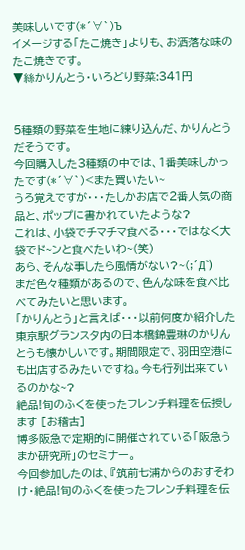美味しいです(*´∀`)Ъ
イメージする「たこ焼き」よりも、お洒落な味のたこ焼きです。
▼絲かりんとう・いろどり野菜:341円


5種類の野菜を生地に練り込んだ、かりんとうだそうです。
今回購入した3種類の中では、1番美味しかったです(*´∀`)<また買いたい~
うろ覚えですが・・・たしかお店で2番人気の商品と、ポップに書かれていたような?
これは、小袋でチマチマ食べる・・・ではなく大袋でド~ンと食べたいわ~(笑)
あら、そんな事したら風情がない?~(;´Д`)
まだ色々種類があるので、色んな味を食べ比べてみたいと思います。
「かりんとう」と言えば・・・以前何度か紹介した東京駅グランスタ内の日本橋錦豊琳のかりんとうも懐かしいです。期間限定で、羽田空港にも出店するみたいですね。今も行列出来ているのかな~?
絶品!旬のふくを使ったフレンチ料理を伝授します [お稽古]
博多阪急で定期的に開催されている「阪急うまか研究所」のセミナー。
今回参加したのは、『筑前七浦からのおすそわけ・絶品!旬のふくを使ったフレンチ料理を伝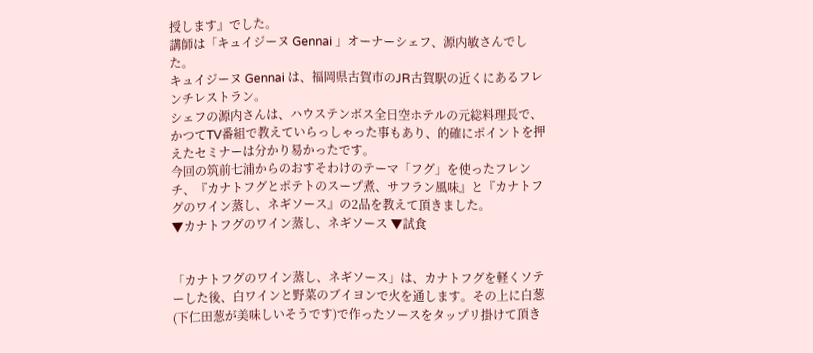授します』でした。
講師は「キュイジーヌ Gennai 」オーナーシェフ、源内敏さんでした。
キュイジーヌ Gennai は、福岡県古賀市のJR古賀駅の近くにあるフレンチレストラン。
シェフの源内さんは、ハウステンボス全日空ホテルの元総料理長で、かつてTV番組で教えていらっしゃった事もあり、的確にポイントを押えたセミナーは分かり易かったです。
今回の筑前七浦からのおすそわけのテーマ「フグ」を使ったフレンチ、『カナトフグとポテトのスープ煮、サフラン風味』と『カナトフグのワイン蒸し、ネギソース』の2品を教えて頂きました。
▼カナトフグのワイン蒸し、ネギソース ▼試食


「カナトフグのワイン蒸し、ネギソース」は、カナトフグを軽くソテーした後、白ワインと野菜のブイヨンで火を通します。その上に白葱(下仁田葱が美味しいそうです)で作ったソースをタップリ掛けて頂き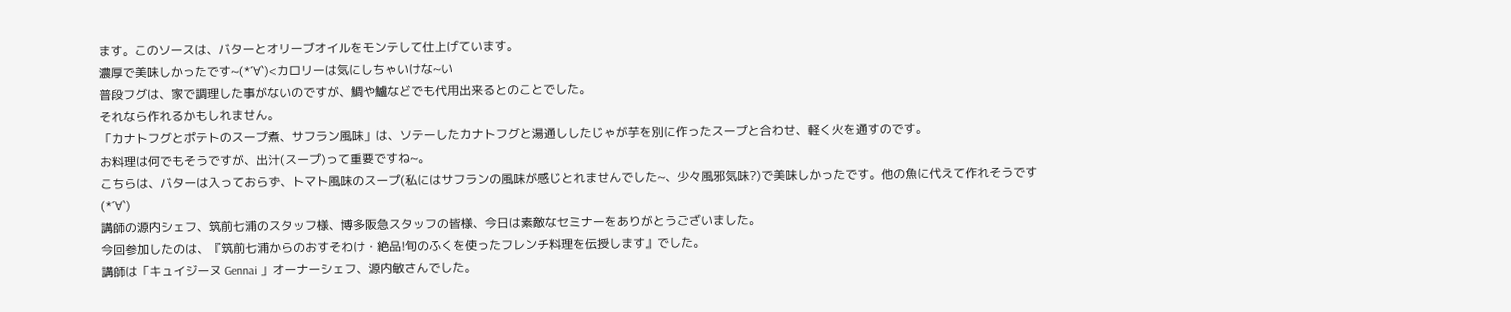ます。このソースは、バターとオリーブオイルをモンテして仕上げています。
濃厚で美味しかったです~(*´∀`)<カロリーは気にしちゃいけな~い
普段フグは、家で調理した事がないのですが、鯛や鱸などでも代用出来るとのことでした。
それなら作れるかもしれません。
「カナトフグとポテトのスープ煮、サフラン風味」は、ソテーしたカナトフグと湯通ししたじゃが芋を別に作ったスープと合わせ、軽く火を通すのです。
お料理は何でもそうですが、出汁(スープ)って重要ですね~。
こちらは、バターは入っておらず、トマト風味のスープ(私にはサフランの風味が感じとれませんでした~、少々風邪気味?)で美味しかったです。他の魚に代えて作れそうです(*´∀`)
講師の源内シェフ、筑前七浦のスタッフ様、博多阪急スタッフの皆様、今日は素敵なセミナーをありがとうございました。
今回参加したのは、『筑前七浦からのおすそわけ・絶品!旬のふくを使ったフレンチ料理を伝授します』でした。
講師は「キュイジーヌ Gennai 」オーナーシェフ、源内敏さんでした。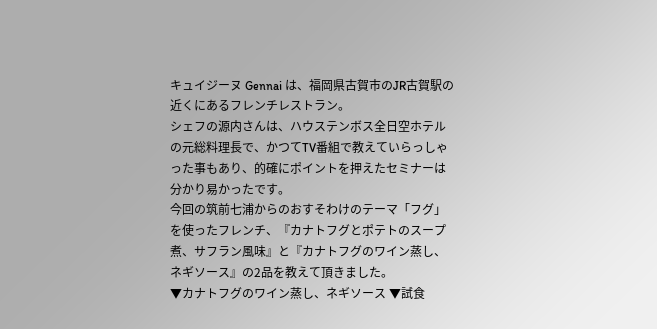キュイジーヌ Gennai は、福岡県古賀市のJR古賀駅の近くにあるフレンチレストラン。
シェフの源内さんは、ハウステンボス全日空ホテルの元総料理長で、かつてTV番組で教えていらっしゃった事もあり、的確にポイントを押えたセミナーは分かり易かったです。
今回の筑前七浦からのおすそわけのテーマ「フグ」を使ったフレンチ、『カナトフグとポテトのスープ煮、サフラン風味』と『カナトフグのワイン蒸し、ネギソース』の2品を教えて頂きました。
▼カナトフグのワイン蒸し、ネギソース ▼試食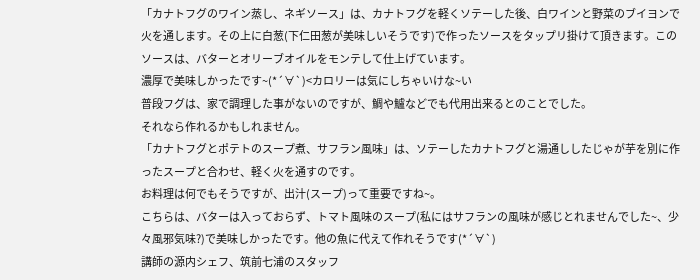「カナトフグのワイン蒸し、ネギソース」は、カナトフグを軽くソテーした後、白ワインと野菜のブイヨンで火を通します。その上に白葱(下仁田葱が美味しいそうです)で作ったソースをタップリ掛けて頂きます。このソースは、バターとオリーブオイルをモンテして仕上げています。
濃厚で美味しかったです~(*´∀`)<カロリーは気にしちゃいけな~い
普段フグは、家で調理した事がないのですが、鯛や鱸などでも代用出来るとのことでした。
それなら作れるかもしれません。
「カナトフグとポテトのスープ煮、サフラン風味」は、ソテーしたカナトフグと湯通ししたじゃが芋を別に作ったスープと合わせ、軽く火を通すのです。
お料理は何でもそうですが、出汁(スープ)って重要ですね~。
こちらは、バターは入っておらず、トマト風味のスープ(私にはサフランの風味が感じとれませんでした~、少々風邪気味?)で美味しかったです。他の魚に代えて作れそうです(*´∀`)
講師の源内シェフ、筑前七浦のスタッフ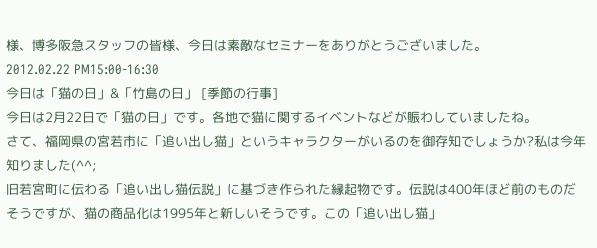様、博多阪急スタッフの皆様、今日は素敵なセミナーをありがとうございました。
2012.02.22 PM15:00-16:30
今日は「猫の日」&「竹島の日」 [季節の行事]
今日は2月22日で「猫の日」です。各地で猫に関するイベントなどが賑わしていましたね。
さて、福岡県の宮若市に「追い出し猫」というキャラクターがいるのを御存知でしょうか?私は今年知りました(^^;
旧若宮町に伝わる「追い出し猫伝説」に基づき作られた縁起物です。伝説は400年ほど前のものだそうですが、猫の商品化は1995年と新しいそうです。この「追い出し猫」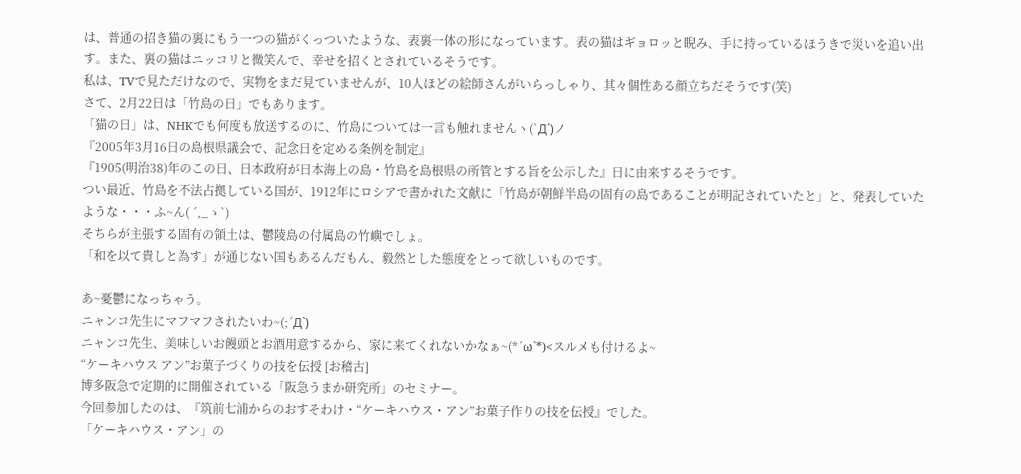は、普通の招き猫の裏にもう一つの猫がくっついたような、表裏一体の形になっています。表の猫はギョロッと睨み、手に持っているほうきで災いを追い出す。また、裏の猫はニッコリと微笑んで、幸せを招くとされているそうです。
私は、TVで見ただけなので、実物をまだ見ていませんが、10人ほどの絵師さんがいらっしゃり、其々個性ある顔立ちだそうです(笑)
さて、2月22日は「竹島の日」でもあります。
「猫の日」は、NHKでも何度も放送するのに、竹島については一言も触れませんヽ(`Д´)ノ
『2005年3月16日の島根県議会で、記念日を定める条例を制定』
『1905(明治38)年のこの日、日本政府が日本海上の島・竹島を島根県の所管とする旨を公示した』日に由来するそうです。
つい最近、竹島を不法占拠している国が、1912年にロシアで書かれた文献に「竹島が朝鮮半島の固有の島であることが明記されていたと」と、発表していたような・・・ふ~ん( ´,_ゝ`)
そちらが主張する固有の領土は、鬱陵島の付属島の竹嶼でしょ。
「和を以て貴しと為す」が通じない国もあるんだもん、毅然とした態度をとって欲しいものです。

あ~憂鬱になっちゃう。
ニャンコ先生にマフマフされたいわ~(;´Д`)
ニャンコ先生、美味しいお饅頭とお酒用意するから、家に来てくれないかなぁ~(*´ω`*)<スルメも付けるよ~
“ケーキハウス アン”お菓子づくりの技を伝授 [お稽古]
博多阪急で定期的に開催されている「阪急うまか研究所」のセミナー。
今回参加したのは、『筑前七浦からのおすそわけ・“ケーキハウス・アン”お菓子作りの技を伝授』でした。
「ケーキハウス・アン」の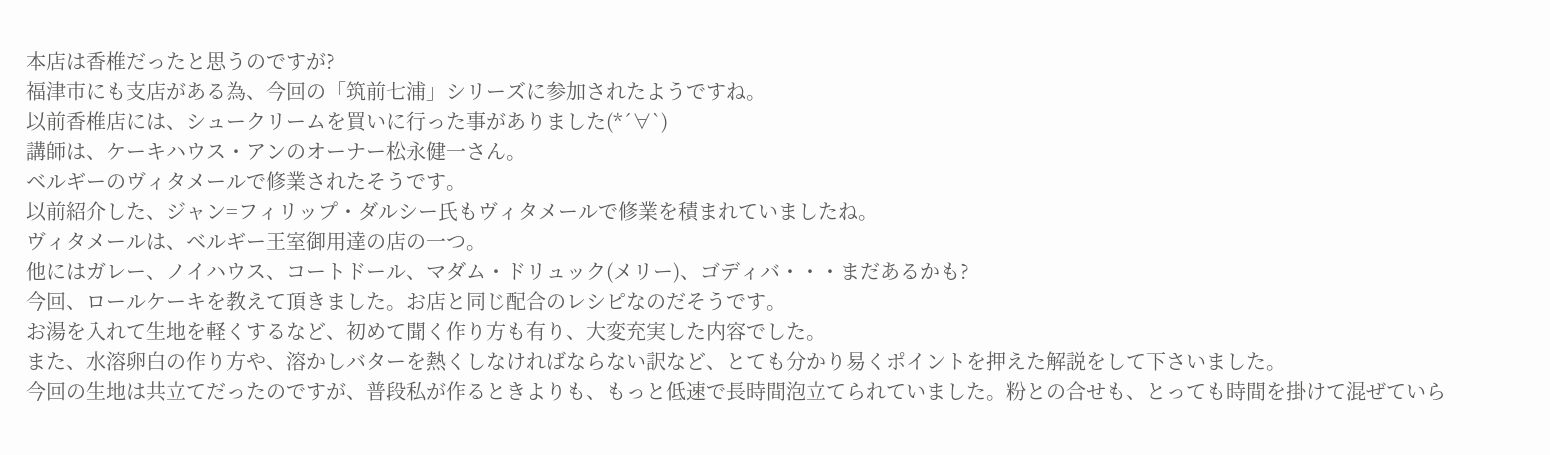本店は香椎だったと思うのですが?
福津市にも支店がある為、今回の「筑前七浦」シリーズに参加されたようですね。
以前香椎店には、シュークリームを買いに行った事がありました(*´∀`)
講師は、ケーキハウス・アンのオーナー松永健一さん。
ベルギーのヴィタメールで修業されたそうです。
以前紹介した、ジャン=フィリップ・ダルシー氏もヴィタメールで修業を積まれていましたね。
ヴィタメールは、ベルギー王室御用達の店の一つ。
他にはガレー、ノイハウス、コートドール、マダム・ドリュック(メリー)、ゴディバ・・・まだあるかも?
今回、ロールケーキを教えて頂きました。お店と同じ配合のレシピなのだそうです。
お湯を入れて生地を軽くするなど、初めて聞く作り方も有り、大変充実した内容でした。
また、水溶卵白の作り方や、溶かしバターを熱くしなければならない訳など、とても分かり易くポイントを押えた解説をして下さいました。
今回の生地は共立てだったのですが、普段私が作るときよりも、もっと低速で長時間泡立てられていました。粉との合せも、とっても時間を掛けて混ぜていら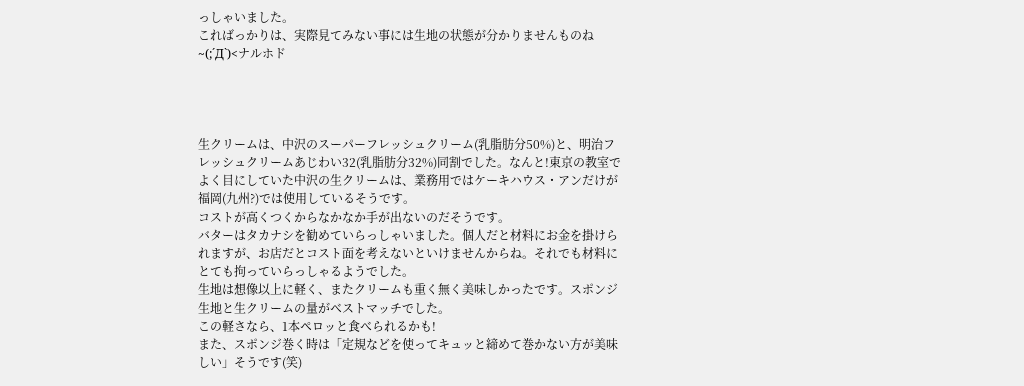っしゃいました。
こればっかりは、実際見てみない事には生地の状態が分かりませんものね~(;´Д`)<ナルホド




生クリームは、中沢のスーパーフレッシュクリーム(乳脂肪分50%)と、明治フレッシュクリームあじわい32(乳脂肪分32%)同割でした。なんと!東京の教室でよく目にしていた中沢の生クリームは、業務用ではケーキハウス・アンだけが福岡(九州?)では使用しているそうです。
コストが高くつくからなかなか手が出ないのだそうです。
バターはタカナシを勧めていらっしゃいました。個人だと材料にお金を掛けられますが、お店だとコスト面を考えないといけませんからね。それでも材料にとても拘っていらっしゃるようでした。
生地は想像以上に軽く、またクリームも重く無く美味しかったです。スポンジ生地と生クリームの量がベストマッチでした。
この軽さなら、1本ペロッと食べられるかも!
また、スポンジ巻く時は「定規などを使ってキュッと締めて巻かない方が美味しい」そうです(笑)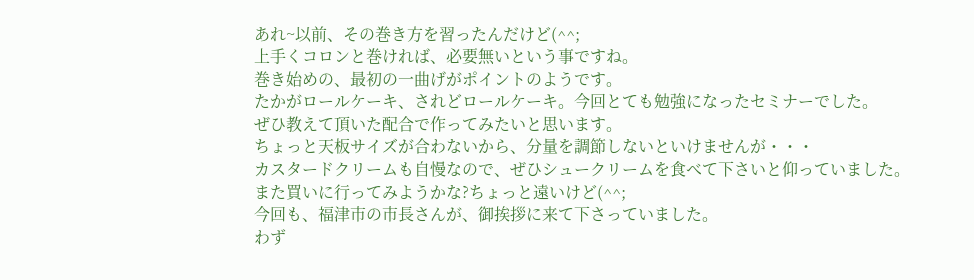あれ~以前、その巻き方を習ったんだけど(^^;
上手くコロンと巻ければ、必要無いという事ですね。
巻き始めの、最初の一曲げがポイントのようです。
たかがロールケーキ、されどロールケーキ。今回とても勉強になったセミナーでした。
ぜひ教えて頂いた配合で作ってみたいと思います。
ちょっと天板サイズが合わないから、分量を調節しないといけませんが・・・
カスタードクリームも自慢なので、ぜひシュークリームを食べて下さいと仰っていました。
また買いに行ってみようかな?ちょっと遠いけど(^^;
今回も、福津市の市長さんが、御挨拶に来て下さっていました。
わず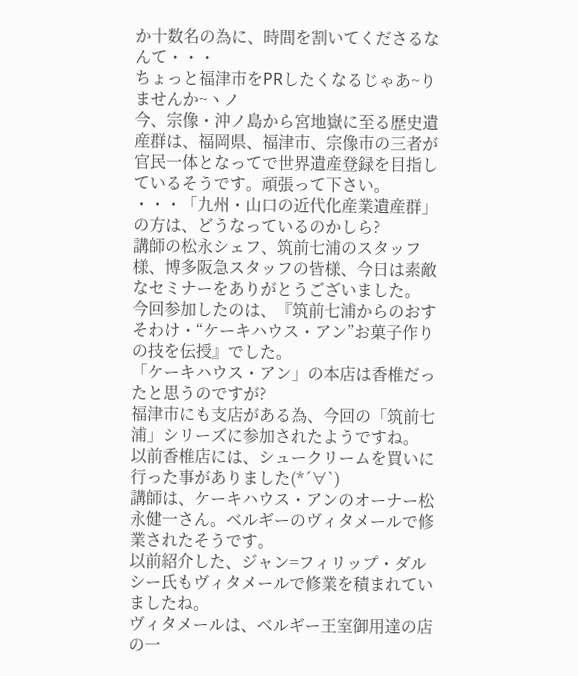か十数名の為に、時間を割いてくださるなんて・・・
ちょっと福津市をPRしたくなるじゃあ~りませんか~ヽノ
今、宗像・沖ノ島から宮地嶽に至る歴史遺産群は、福岡県、福津市、宗像市の三者が官民一体となってで世界遺産登録を目指しているそうです。頑張って下さい。
・・・「九州・山口の近代化産業遺産群」の方は、どうなっているのかしら?
講師の松永シェフ、筑前七浦のスタッフ様、博多阪急スタッフの皆様、今日は素敵なセミナーをありがとうございました。
今回参加したのは、『筑前七浦からのおすそわけ・“ケーキハウス・アン”お菓子作りの技を伝授』でした。
「ケーキハウス・アン」の本店は香椎だったと思うのですが?
福津市にも支店がある為、今回の「筑前七浦」シリーズに参加されたようですね。
以前香椎店には、シュークリームを買いに行った事がありました(*´∀`)
講師は、ケーキハウス・アンのオーナー松永健一さん。ベルギーのヴィタメールで修業されたそうです。
以前紹介した、ジャン=フィリップ・ダルシー氏もヴィタメールで修業を積まれていましたね。
ヴィタメールは、ベルギー王室御用達の店の一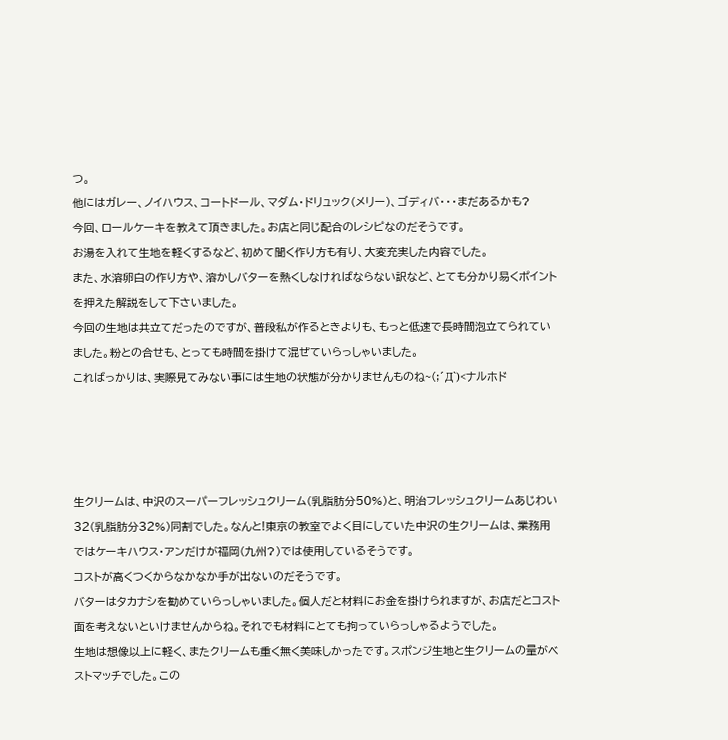つ。
他にはガレー、ノイハウス、コートドール、マダム・ドリュック(メリー)、ゴディバ・・・まだあるかも?
今回、ロールケーキを教えて頂きました。お店と同じ配合のレシピなのだそうです。
お湯を入れて生地を軽くするなど、初めて聞く作り方も有り、大変充実した内容でした。
また、水溶卵白の作り方や、溶かしバターを熱くしなければならない訳など、とても分かり易くポイントを押えた解説をして下さいました。
今回の生地は共立てだったのですが、普段私が作るときよりも、もっと低速で長時間泡立てられていました。粉との合せも、とっても時間を掛けて混ぜていらっしゃいました。
こればっかりは、実際見てみない事には生地の状態が分かりませんものね~(;´Д`)<ナルホド




生クリームは、中沢のスーパーフレッシュクリーム(乳脂肪分50%)と、明治フレッシュクリームあじわい32(乳脂肪分32%)同割でした。なんと!東京の教室でよく目にしていた中沢の生クリームは、業務用ではケーキハウス・アンだけが福岡(九州?)では使用しているそうです。
コストが高くつくからなかなか手が出ないのだそうです。
バターはタカナシを勧めていらっしゃいました。個人だと材料にお金を掛けられますが、お店だとコスト面を考えないといけませんからね。それでも材料にとても拘っていらっしゃるようでした。
生地は想像以上に軽く、またクリームも重く無く美味しかったです。スポンジ生地と生クリームの量がベストマッチでした。この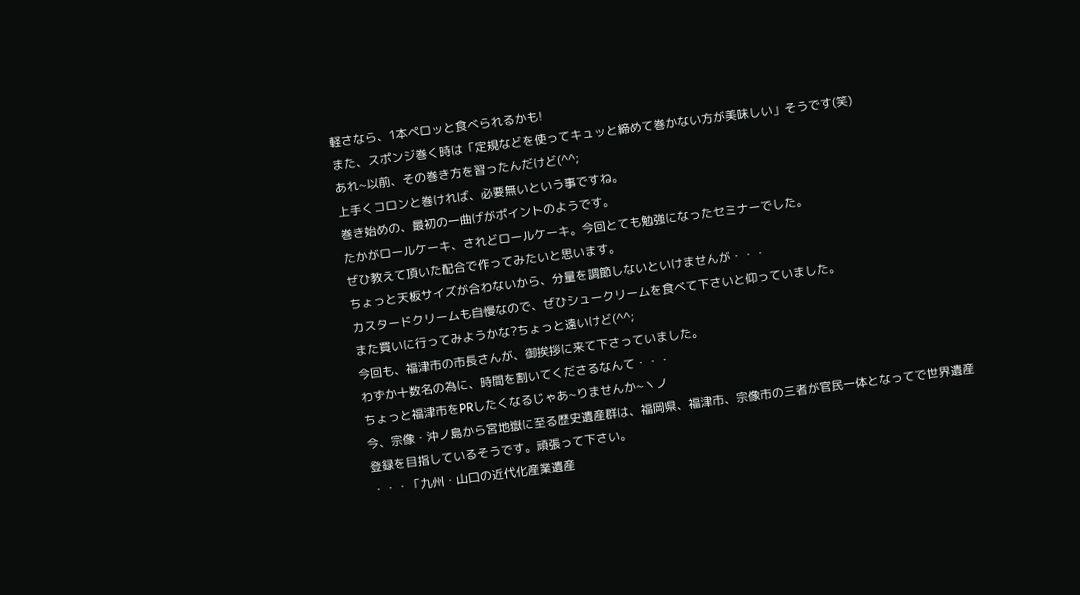軽さなら、1本ペロッと食べられるかも!
また、スポンジ巻く時は「定規などを使ってキュッと締めて巻かない方が美味しい」そうです(笑)
あれ~以前、その巻き方を習ったんだけど(^^;
上手くコロンと巻ければ、必要無いという事ですね。
巻き始めの、最初の一曲げがポイントのようです。
たかがロールケーキ、されどロールケーキ。今回とても勉強になったセミナーでした。
ぜひ教えて頂いた配合で作ってみたいと思います。
ちょっと天板サイズが合わないから、分量を調節しないといけませんが・・・
カスタードクリームも自慢なので、ぜひシュークリームを食べて下さいと仰っていました。
また買いに行ってみようかな?ちょっと遠いけど(^^;
今回も、福津市の市長さんが、御挨拶に来て下さっていました。
わずか十数名の為に、時間を割いてくださるなんて・・・
ちょっと福津市をPRしたくなるじゃあ~りませんか~ヽノ
今、宗像・沖ノ島から宮地嶽に至る歴史遺産群は、福岡県、福津市、宗像市の三者が官民一体となってで世界遺産登録を目指しているそうです。頑張って下さい。
・・・「九州・山口の近代化産業遺産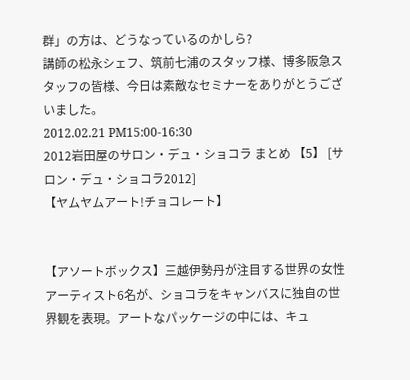群」の方は、どうなっているのかしら?
講師の松永シェフ、筑前七浦のスタッフ様、博多阪急スタッフの皆様、今日は素敵なセミナーをありがとうございました。
2012.02.21 PM15:00-16:30
2012岩田屋のサロン・デュ・ショコラ まとめ 【5】 [サロン・デュ・ショコラ2012]
【ヤムヤムアート!チョコレート】


【アソートボックス】三越伊勢丹が注目する世界の女性アーティスト6名が、ショコラをキャンバスに独自の世界観を表現。アートなパッケージの中には、キュ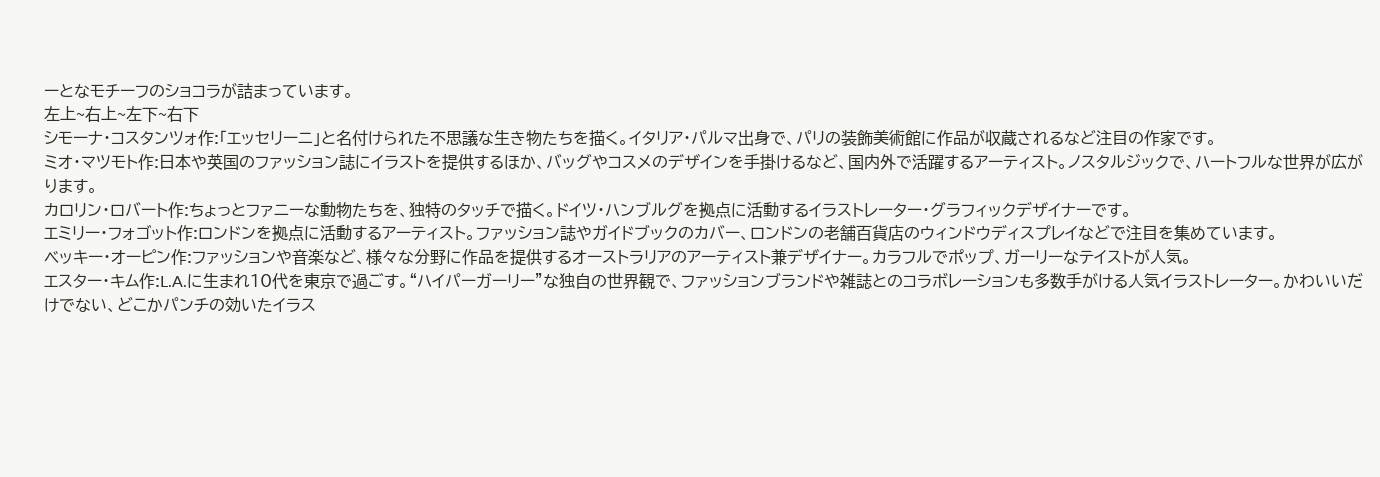ーとなモチーフのショコラが詰まっています。
左上~右上~左下~右下
シモーナ・コスタンツォ作:「エッセリーニ」と名付けられた不思議な生き物たちを描く。イタリア・パルマ出身で、パリの装飾美術館に作品が収蔵されるなど注目の作家です。
ミオ・マツモト作:日本や英国のファッション誌にイラストを提供するほか、バッグやコスメのデザインを手掛けるなど、国内外で活躍するアーティスト。ノスタルジックで、ハートフルな世界が広がります。
カロリン・ロバート作:ちょっとファニーな動物たちを、独特のタッチで描く。ドイツ・ハンブルグを拠点に活動するイラストレーター・グラフィックデザイナーです。
エミリー・フォゴット作:ロンドンを拠点に活動するアーティスト。ファッション誌やガイドブックのカバー、ロンドンの老舗百貨店のウィンドウディスプレイなどで注目を集めています。
ベッキー・オーピン作:ファッションや音楽など、様々な分野に作品を提供するオーストラリアのアーティスト兼デザイナー。カラフルでポップ、ガーリーなテイストが人気。
エスター・キム作:L.A.に生まれ10代を東京で過ごす。“ハイパーガーリー”な独自の世界観で、ファッションブランドや雑誌とのコラボレーションも多数手がける人気イラストレーター。かわいいだけでない、どこかパンチの効いたイラス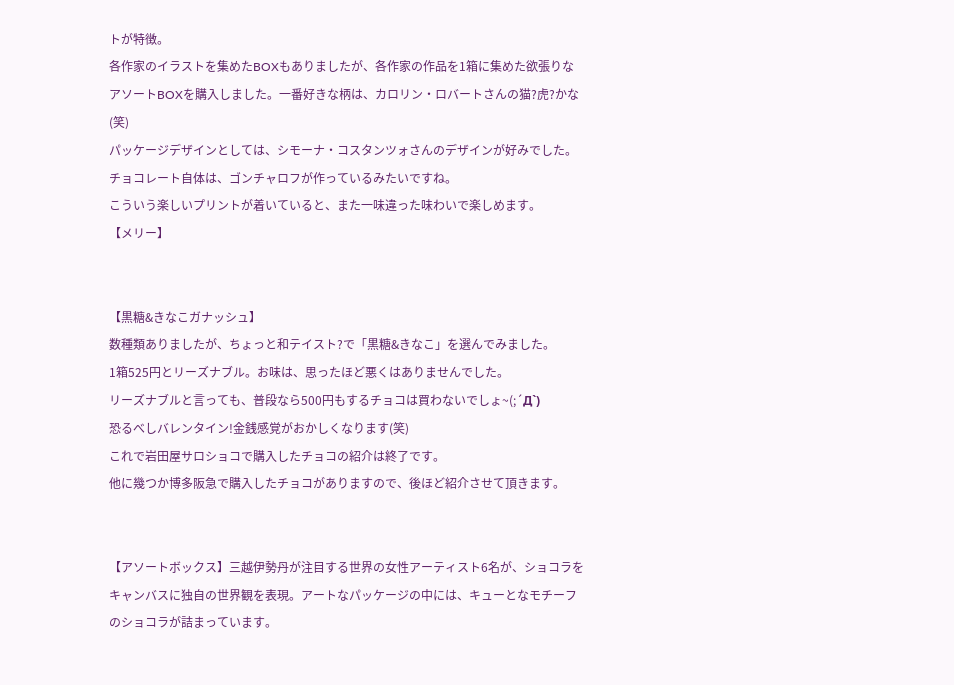トが特徴。
各作家のイラストを集めたBOXもありましたが、各作家の作品を1箱に集めた欲張りなアソートBOXを購入しました。一番好きな柄は、カロリン・ロバートさんの猫?虎?かな(笑)
パッケージデザインとしては、シモーナ・コスタンツォさんのデザインが好みでした。
チョコレート自体は、ゴンチャロフが作っているみたいですね。
こういう楽しいプリントが着いていると、また一味違った味わいで楽しめます。
【メリー】


【黒糖&きなこガナッシュ】
数種類ありましたが、ちょっと和テイスト?で「黒糖&きなこ」を選んでみました。
1箱525円とリーズナブル。お味は、思ったほど悪くはありませんでした。
リーズナブルと言っても、普段なら500円もするチョコは買わないでしょ~(;´Д`)
恐るべしバレンタイン!金銭感覚がおかしくなります(笑)
これで岩田屋サロショコで購入したチョコの紹介は終了です。
他に幾つか博多阪急で購入したチョコがありますので、後ほど紹介させて頂きます。


【アソートボックス】三越伊勢丹が注目する世界の女性アーティスト6名が、ショコラをキャンバスに独自の世界観を表現。アートなパッケージの中には、キューとなモチーフのショコラが詰まっています。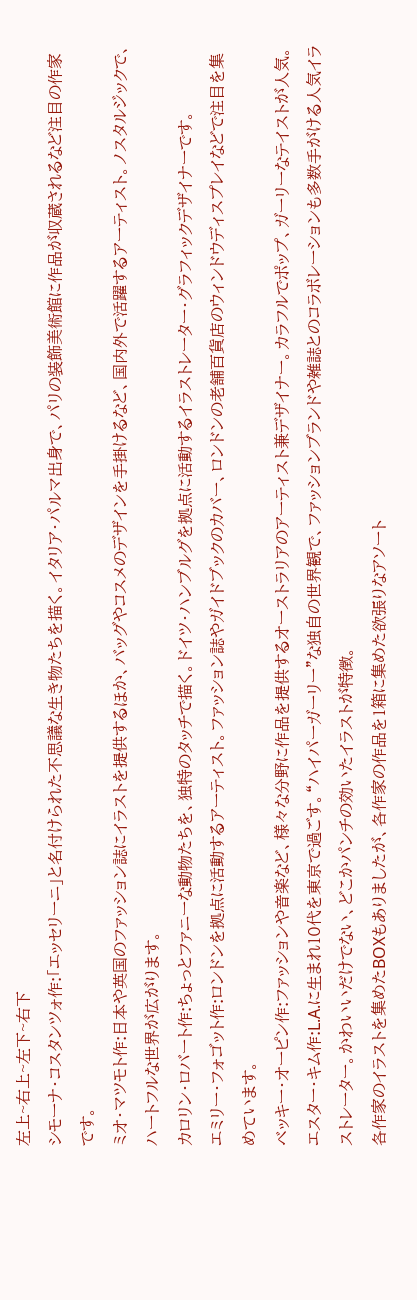左上~右上~左下~右下
シモーナ・コスタンツォ作:「エッセリーニ」と名付けられた不思議な生き物たちを描く。イタリア・パルマ出身で、パリの装飾美術館に作品が収蔵されるなど注目の作家です。
ミオ・マツモト作:日本や英国のファッション誌にイラストを提供するほか、バッグやコスメのデザインを手掛けるなど、国内外で活躍するアーティスト。ノスタルジックで、ハートフルな世界が広がります。
カロリン・ロバート作:ちょっとファニーな動物たちを、独特のタッチで描く。ドイツ・ハンブルグを拠点に活動するイラストレーター・グラフィックデザイナーです。
エミリー・フォゴット作:ロンドンを拠点に活動するアーティスト。ファッション誌やガイドブックのカバー、ロンドンの老舗百貨店のウィンドウディスプレイなどで注目を集めています。
ベッキー・オーピン作:ファッションや音楽など、様々な分野に作品を提供するオーストラリアのアーティスト兼デザイナー。カラフルでポップ、ガーリーなテイストが人気。
エスター・キム作:L.A.に生まれ10代を東京で過ごす。“ハイパーガーリー”な独自の世界観で、ファッションブランドや雑誌とのコラボレーションも多数手がける人気イラストレーター。かわいいだけでない、どこかパンチの効いたイラストが特徴。
各作家のイラストを集めたBOXもありましたが、各作家の作品を1箱に集めた欲張りなアソート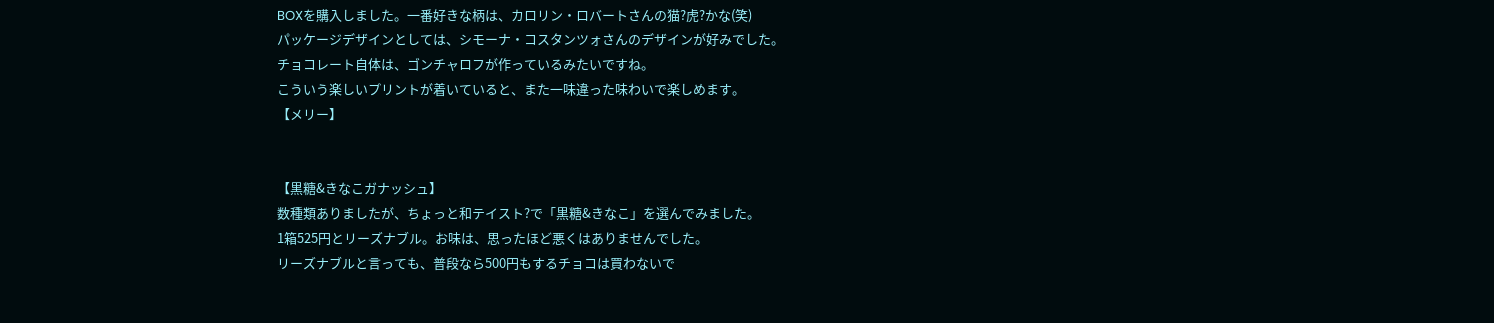BOXを購入しました。一番好きな柄は、カロリン・ロバートさんの猫?虎?かな(笑)
パッケージデザインとしては、シモーナ・コスタンツォさんのデザインが好みでした。
チョコレート自体は、ゴンチャロフが作っているみたいですね。
こういう楽しいプリントが着いていると、また一味違った味わいで楽しめます。
【メリー】


【黒糖&きなこガナッシュ】
数種類ありましたが、ちょっと和テイスト?で「黒糖&きなこ」を選んでみました。
1箱525円とリーズナブル。お味は、思ったほど悪くはありませんでした。
リーズナブルと言っても、普段なら500円もするチョコは買わないで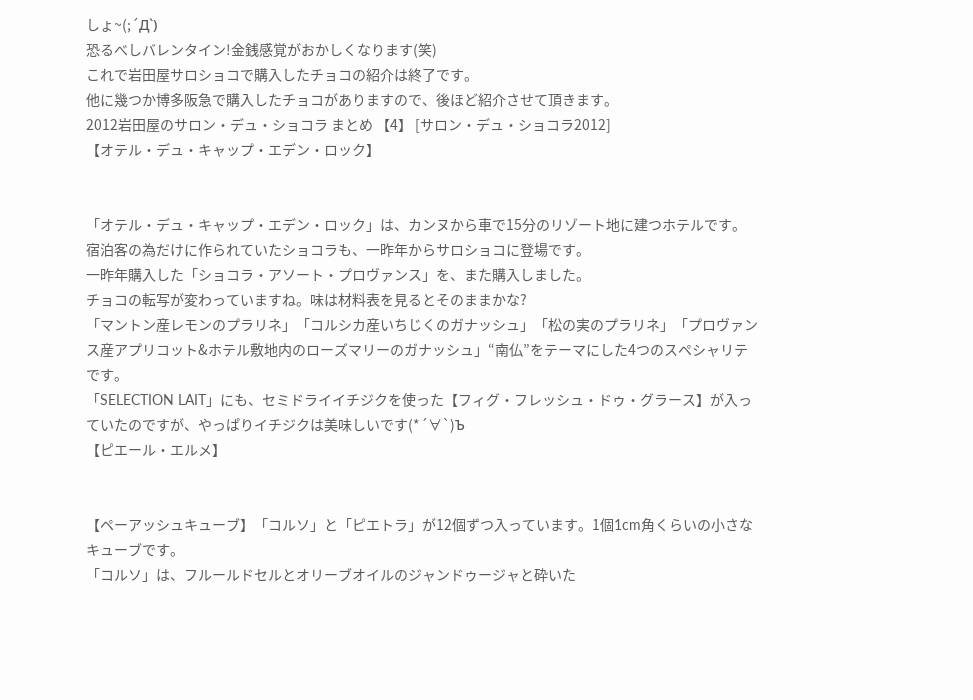しょ~(;´Д`)
恐るべしバレンタイン!金銭感覚がおかしくなります(笑)
これで岩田屋サロショコで購入したチョコの紹介は終了です。
他に幾つか博多阪急で購入したチョコがありますので、後ほど紹介させて頂きます。
2012岩田屋のサロン・デュ・ショコラ まとめ 【4】 [サロン・デュ・ショコラ2012]
【オテル・デュ・キャップ・エデン・ロック】


「オテル・デュ・キャップ・エデン・ロック」は、カンヌから車で15分のリゾート地に建つホテルです。
宿泊客の為だけに作られていたショコラも、一昨年からサロショコに登場です。
一昨年購入した「ショコラ・アソート・プロヴァンス」を、また購入しました。
チョコの転写が変わっていますね。味は材料表を見るとそのままかな?
「マントン産レモンのプラリネ」「コルシカ産いちじくのガナッシュ」「松の実のプラリネ」「プロヴァンス産アプリコット&ホテル敷地内のローズマリーのガナッシュ」“南仏”をテーマにした4つのスペシャリテです。
「SELECTION LAIT」にも、セミドライイチジクを使った【フィグ・フレッシュ・ドゥ・グラース】が入っていたのですが、やっぱりイチジクは美味しいです(*´∀`)Ъ
【ピエール・エルメ】


【ペーアッシュキューブ】「コルソ」と「ピエトラ」が12個ずつ入っています。1個1cm角くらいの小さなキューブです。
「コルソ」は、フルールドセルとオリーブオイルのジャンドゥージャと砕いた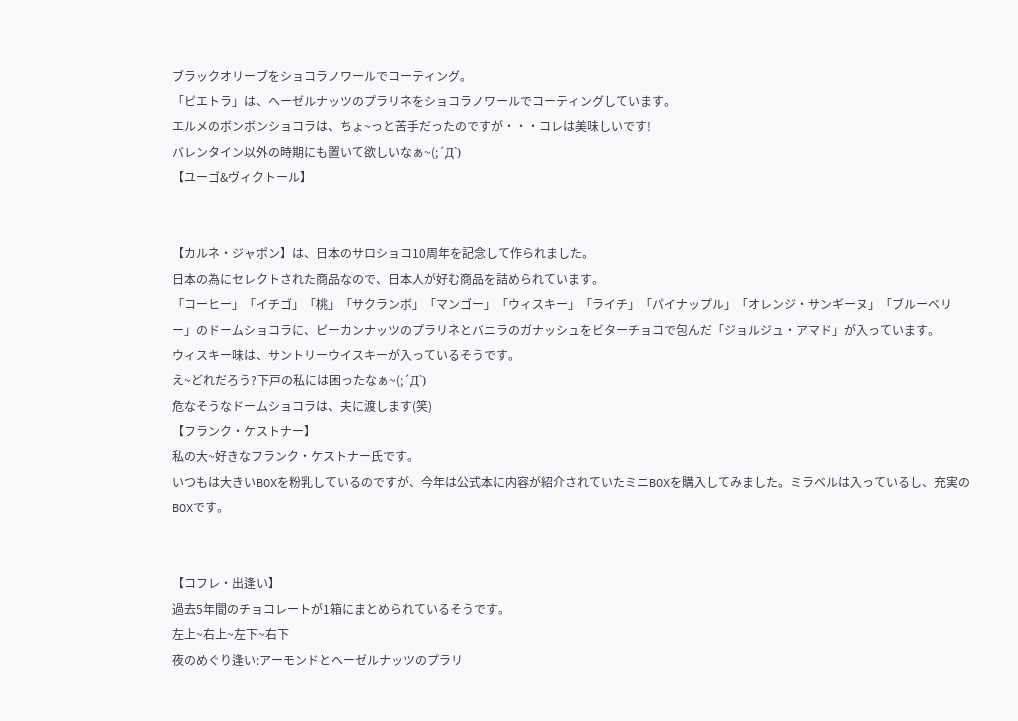ブラックオリーブをショコラノワールでコーティング。
「ピエトラ」は、ヘーゼルナッツのプラリネをショコラノワールでコーティングしています。
エルメのボンボンショコラは、ちょ~っと苦手だったのですが・・・コレは美味しいです!
バレンタイン以外の時期にも置いて欲しいなぁ~(;´Д`)
【ユーゴ&ヴィクトール】


【カルネ・ジャポン】は、日本のサロショコ10周年を記念して作られました。
日本の為にセレクトされた商品なので、日本人が好む商品を詰められています。
「コーヒー」「イチゴ」「桃」「サクランボ」「マンゴー」「ウィスキー」「ライチ」「パイナップル」「オレンジ・サンギーヌ」「ブルーベリー」のドームショコラに、ピーカンナッツのプラリネとバニラのガナッシュをビターチョコで包んだ「ジョルジュ・アマド」が入っています。
ウィスキー味は、サントリーウイスキーが入っているそうです。
え~どれだろう?下戸の私には困ったなぁ~(;´Д`)
危なそうなドームショコラは、夫に渡します(笑)
【フランク・ケストナー】
私の大~好きなフランク・ケストナー氏です。
いつもは大きいBOXを粉乳しているのですが、今年は公式本に内容が紹介されていたミニBOXを購入してみました。ミラベルは入っているし、充実のBOXです。


【コフレ・出逢い】
過去5年間のチョコレートが1箱にまとめられているそうです。
左上~右上~左下~右下
夜のめぐり逢い:アーモンドとヘーゼルナッツのプラリ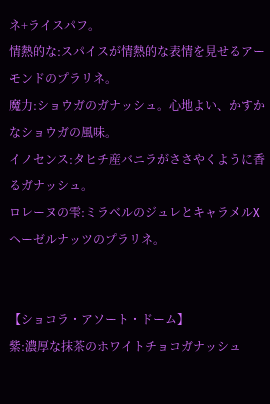ネ+ライスパフ。
情熱的な:スパイスが情熱的な表情を見せるアーモンドのプラリネ。
魔力:ショウガのガナッシュ。心地よい、かすかなショウガの風味。
イノセンス:タヒチ産バニラがささやくように香るガナッシュ。
ロレーヌの雫:ミラベルのジュレとキャラメルXヘーゼルナッツのプラリネ。


【ショコラ・アソート・ドーム】
紫:濃厚な抹茶のホワイトチョコガナッシュ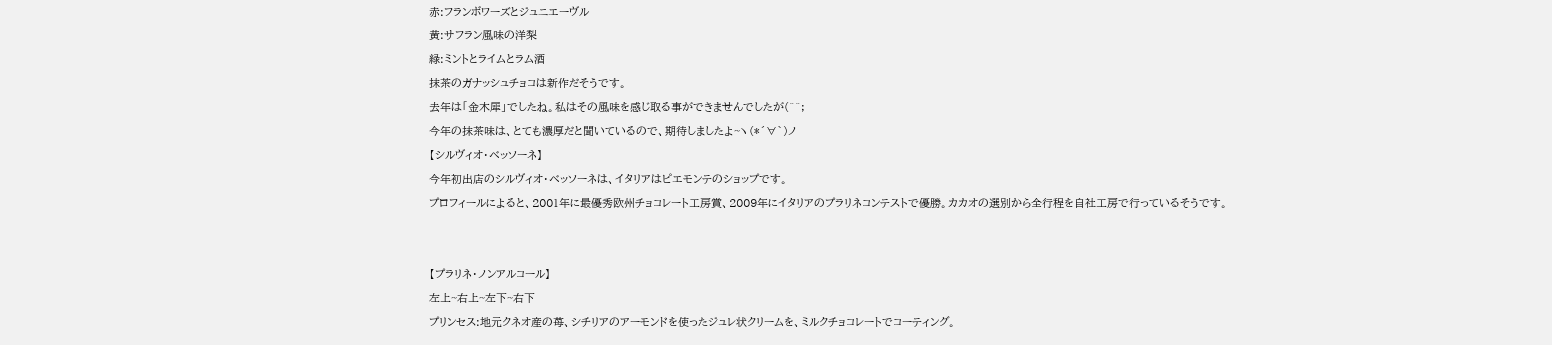赤:フランボワーズとジュニエーヴル
黄:サフラン風味の洋梨
緑:ミントとライムとラム酒
抹茶のガナッシュチョコは新作だそうです。
去年は「金木犀」でしたね。私はその風味を感じ取る事ができませんでしたが(^^;
今年の抹茶味は、とても濃厚だと聞いているので、期待しましたよ~ヽ(*´∀`)ノ
【シルヴィオ・ベッソーネ】
今年初出店のシルヴィオ・ベッソーネは、イタリアはピエモンテのショップです。
プロフィールによると、2001年に最優秀欧州チョコレート工房賞、2009年にイタリアのプラリネコンテストで優勝。カカオの選別から全行程を自社工房で行っているそうです。


【プラリネ・ノンアルコール】
左上~右上~左下~右下
プリンセス:地元クネオ産の苺、シチリアのアーモンドを使ったジュレ状クリームを、ミルクチョコレートでコーティング。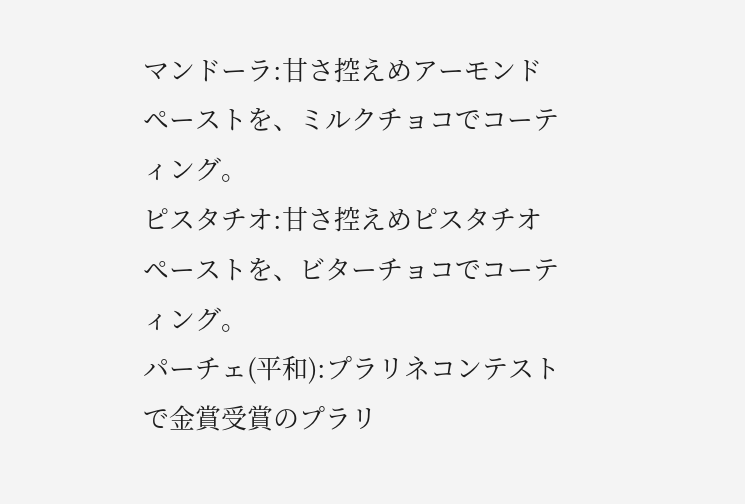マンドーラ:甘さ控えめアーモンドペーストを、ミルクチョコでコーティング。
ピスタチオ:甘さ控えめピスタチオペーストを、ビターチョコでコーティング。
パーチェ(平和):プラリネコンテストで金賞受賞のプラリ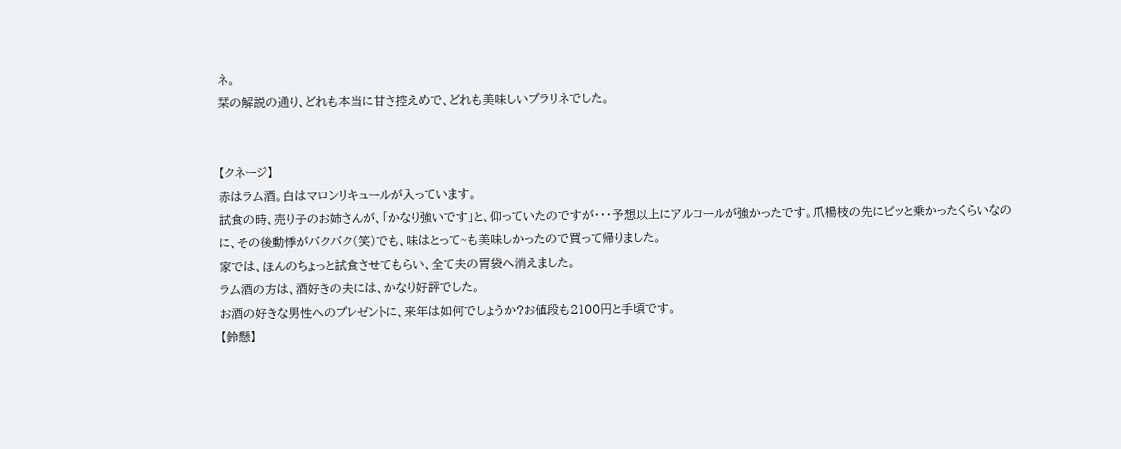ネ。
栞の解説の通り、どれも本当に甘さ控えめで、どれも美味しいプラリネでした。


【クネージ】
赤はラム酒。白はマロンリキュールが入っています。
試食の時、売り子のお姉さんが、「かなり強いです」と、仰っていたのですが・・・予想以上にアルコールが強かったです。爪楊枝の先にピッと乗かったくらいなのに、その後動悸がバクバク(笑)でも、味はとって~も美味しかったので買って帰りました。
家では、ほんのちょっと試食させてもらい、全て夫の胃袋へ消えました。
ラム酒の方は、酒好きの夫には、かなり好評でした。
お酒の好きな男性へのプレゼントに、来年は如何でしょうか?お値段も2100円と手頃です。
【鈴懸】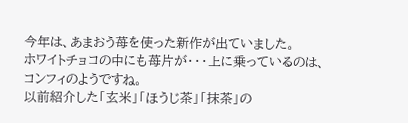今年は、あまおう苺を使った新作が出ていました。
ホワイトチョコの中にも苺片が・・・上に乗っているのは、コンフィのようですね。
以前紹介した「玄米」「ほうじ茶」「抹茶」の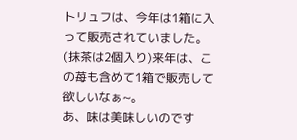トリュフは、今年は1箱に入って販売されていました。(抹茶は2個入り)来年は、この苺も含めて1箱で販売して欲しいなぁ~。
あ、味は美味しいのです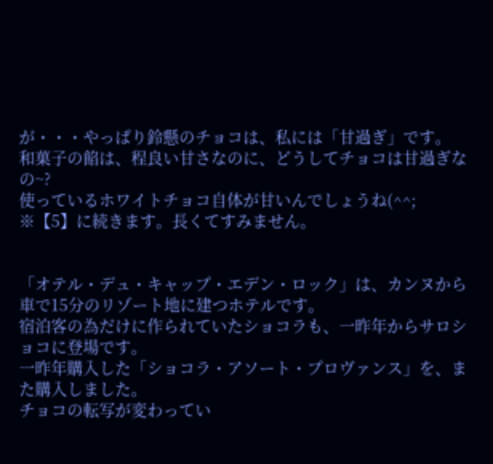が・・・やっぱり鈴懸のチョコは、私には「甘過ぎ」です。
和菓子の餡は、程良い甘さなのに、どうしてチョコは甘過ぎなの~?
使っているホワイトチョコ自体が甘いんでしょうね(^^;
※【5】に続きます。長くてすみません。


「オテル・デュ・キャップ・エデン・ロック」は、カンヌから車で15分のリゾート地に建つホテルです。
宿泊客の為だけに作られていたショコラも、一昨年からサロショコに登場です。
一昨年購入した「ショコラ・アソート・プロヴァンス」を、また購入しました。
チョコの転写が変わってい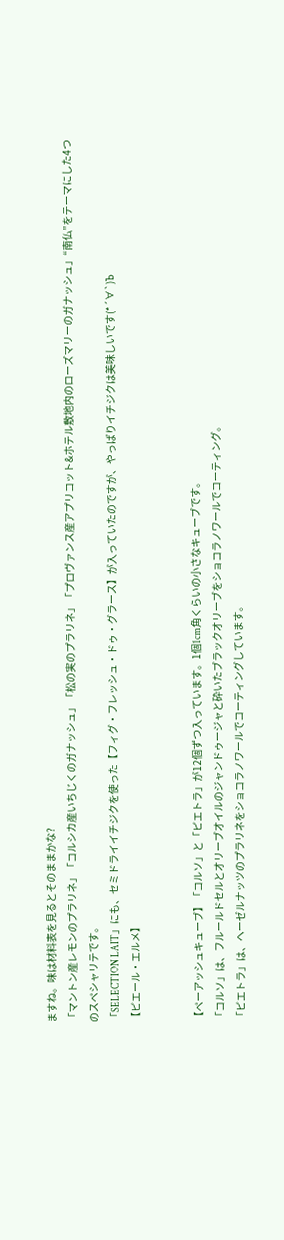ますね。味は材料表を見るとそのままかな?
「マントン産レモンのプラリネ」「コルシカ産いちじくのガナッシュ」「松の実のプラリネ」「プロヴァンス産アプリコット&ホテル敷地内のローズマリーのガナッシュ」“南仏”をテーマにした4つのスペシャリテです。
「SELECTION LAIT」にも、セミドライイチジクを使った【フィグ・フレッシュ・ドゥ・グラース】が入っていたのですが、やっぱりイチジクは美味しいです(*´∀`)Ъ
【ピエール・エルメ】


【ペーアッシュキューブ】「コルソ」と「ピエトラ」が12個ずつ入っています。1個1cm角くらいの小さなキューブです。
「コルソ」は、フルールドセルとオリーブオイルのジャンドゥージャと砕いたブラックオリーブをショコラノワールでコーティング。
「ピエトラ」は、ヘーゼルナッツのプラリネをショコラノワールでコーティングしています。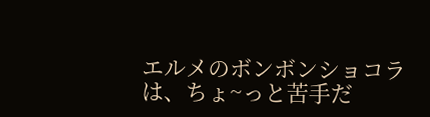エルメのボンボンショコラは、ちょ~っと苦手だ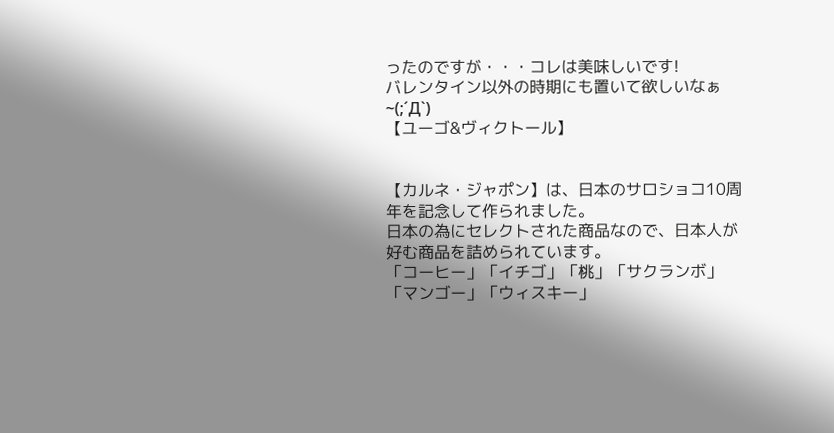ったのですが・・・コレは美味しいです!
バレンタイン以外の時期にも置いて欲しいなぁ~(;´Д`)
【ユーゴ&ヴィクトール】


【カルネ・ジャポン】は、日本のサロショコ10周年を記念して作られました。
日本の為にセレクトされた商品なので、日本人が好む商品を詰められています。
「コーヒー」「イチゴ」「桃」「サクランボ」「マンゴー」「ウィスキー」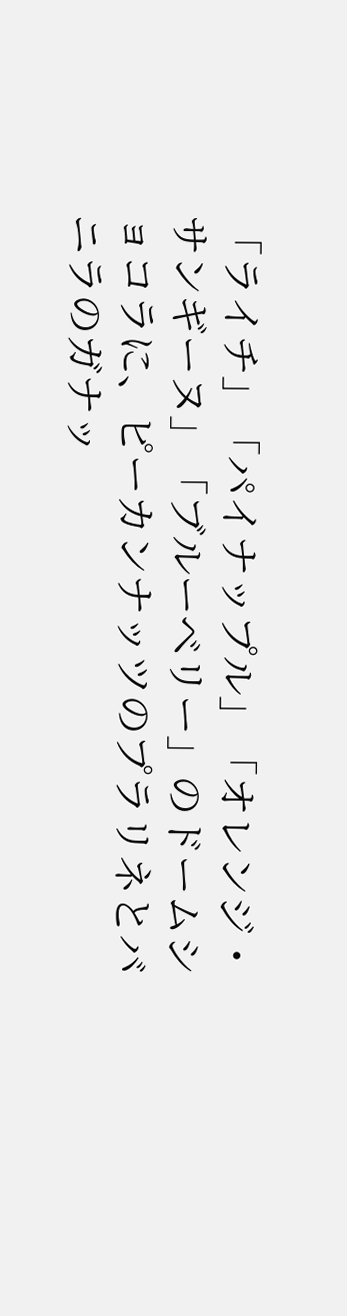「ライチ」「パイナップル」「オレンジ・サンギーヌ」「ブルーベリー」のドームショコラに、ピーカンナッツのプラリネとバニラのガナッ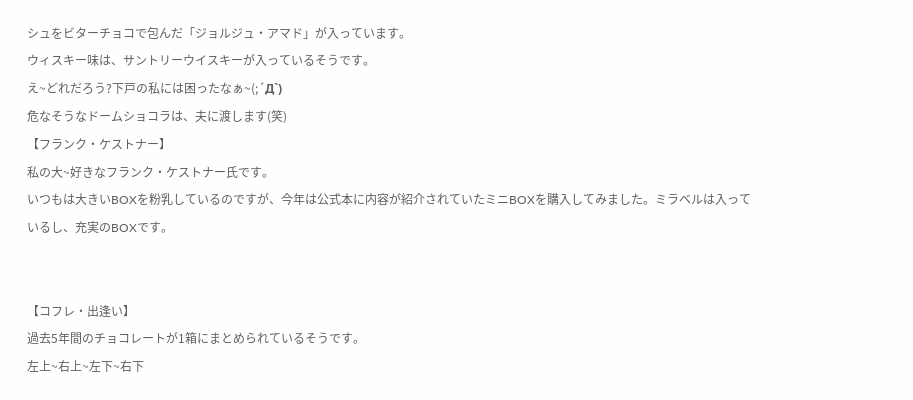シュをビターチョコで包んだ「ジョルジュ・アマド」が入っています。
ウィスキー味は、サントリーウイスキーが入っているそうです。
え~どれだろう?下戸の私には困ったなぁ~(;´Д`)
危なそうなドームショコラは、夫に渡します(笑)
【フランク・ケストナー】
私の大~好きなフランク・ケストナー氏です。
いつもは大きいBOXを粉乳しているのですが、今年は公式本に内容が紹介されていたミニBOXを購入してみました。ミラベルは入っているし、充実のBOXです。


【コフレ・出逢い】
過去5年間のチョコレートが1箱にまとめられているそうです。
左上~右上~左下~右下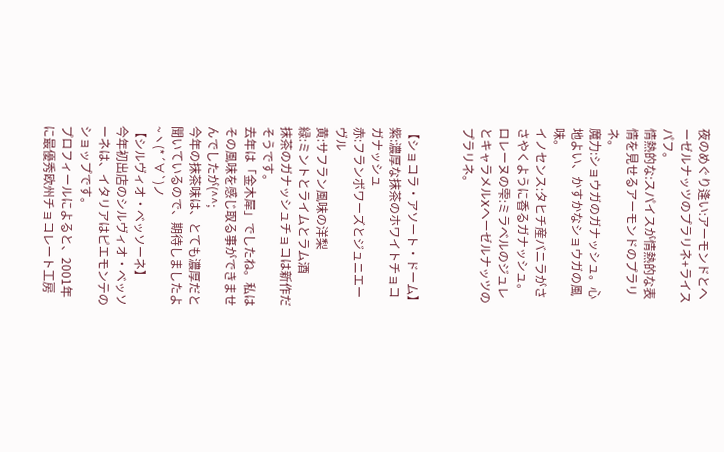夜のめぐり逢い:アーモンドとヘーゼルナッツのプラリネ+ライスパフ。
情熱的な:スパイスが情熱的な表情を見せるアーモンドのプラリネ。
魔力:ショウガのガナッシュ。心地よい、かすかなショウガの風味。
イノセンス:タヒチ産バニラがささやくように香るガナッシュ。
ロレーヌの雫:ミラベルのジュレとキャラメルXヘーゼルナッツのプラリネ。


【ショコラ・アソート・ドーム】
紫:濃厚な抹茶のホワイトチョコガナッシュ
赤:フランボワーズとジュニエーヴル
黄:サフラン風味の洋梨
緑:ミントとライムとラム酒
抹茶のガナッシュチョコは新作だそうです。
去年は「金木犀」でしたね。私はその風味を感じ取る事ができませんでしたが(^^;
今年の抹茶味は、とても濃厚だと聞いているので、期待しましたよ~ヽ(*´∀`)ノ
【シルヴィオ・ベッソーネ】
今年初出店のシルヴィオ・ベッソーネは、イタリアはピエモンテのショップです。
プロフィールによると、2001年に最優秀欧州チョコレート工房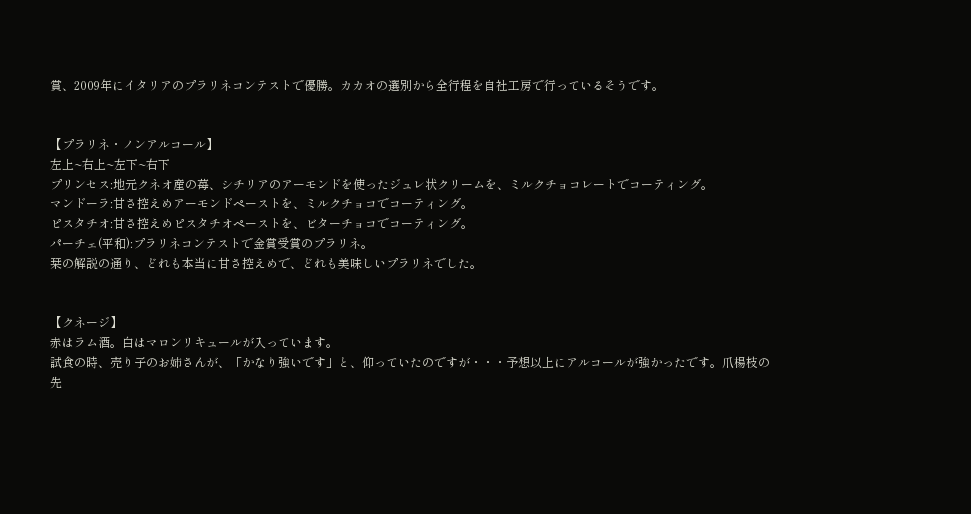賞、2009年にイタリアのプラリネコンテストで優勝。カカオの選別から全行程を自社工房で行っているそうです。


【プラリネ・ノンアルコール】
左上~右上~左下~右下
プリンセス:地元クネオ産の苺、シチリアのアーモンドを使ったジュレ状クリームを、ミルクチョコレートでコーティング。
マンドーラ:甘さ控えめアーモンドペーストを、ミルクチョコでコーティング。
ピスタチオ:甘さ控えめピスタチオペーストを、ビターチョコでコーティング。
パーチェ(平和):プラリネコンテストで金賞受賞のプラリネ。
栞の解説の通り、どれも本当に甘さ控えめで、どれも美味しいプラリネでした。


【クネージ】
赤はラム酒。白はマロンリキュールが入っています。
試食の時、売り子のお姉さんが、「かなり強いです」と、仰っていたのですが・・・予想以上にアルコールが強かったです。爪楊枝の先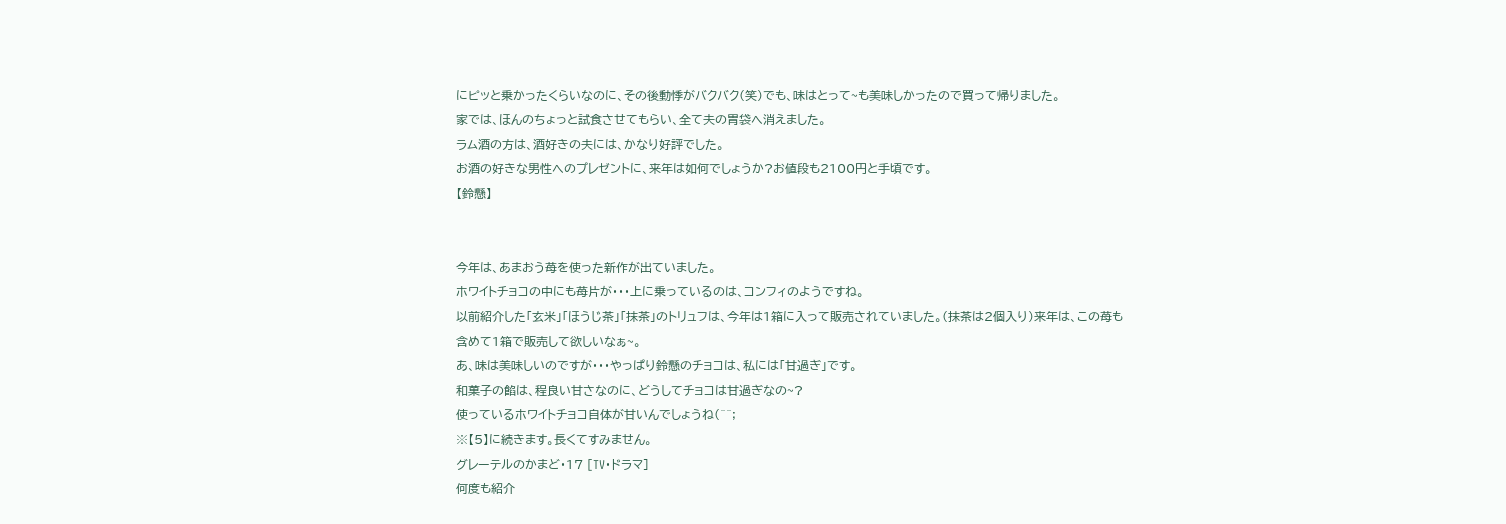にピッと乗かったくらいなのに、その後動悸がバクバク(笑)でも、味はとって~も美味しかったので買って帰りました。
家では、ほんのちょっと試食させてもらい、全て夫の胃袋へ消えました。
ラム酒の方は、酒好きの夫には、かなり好評でした。
お酒の好きな男性へのプレゼントに、来年は如何でしょうか?お値段も2100円と手頃です。
【鈴懸】


今年は、あまおう苺を使った新作が出ていました。
ホワイトチョコの中にも苺片が・・・上に乗っているのは、コンフィのようですね。
以前紹介した「玄米」「ほうじ茶」「抹茶」のトリュフは、今年は1箱に入って販売されていました。(抹茶は2個入り)来年は、この苺も含めて1箱で販売して欲しいなぁ~。
あ、味は美味しいのですが・・・やっぱり鈴懸のチョコは、私には「甘過ぎ」です。
和菓子の餡は、程良い甘さなのに、どうしてチョコは甘過ぎなの~?
使っているホワイトチョコ自体が甘いんでしょうね(^^;
※【5】に続きます。長くてすみません。
グレーテルのかまど・17 [TV・ドラマ]
何度も紹介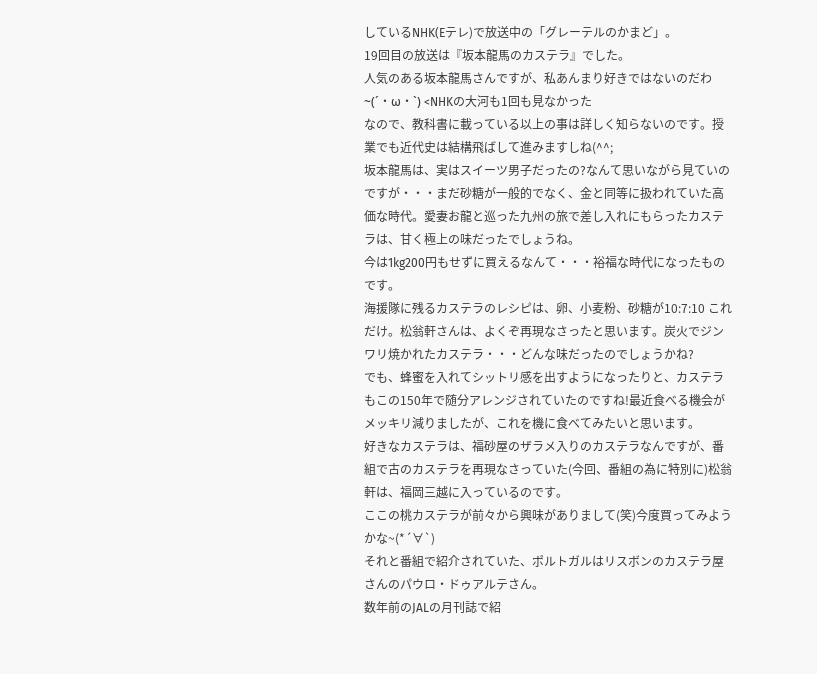しているNHK(Eテレ)で放送中の「グレーテルのかまど」。
19回目の放送は『坂本龍馬のカステラ』でした。
人気のある坂本龍馬さんですが、私あんまり好きではないのだわ~(´・ω・`) <NHKの大河も1回も見なかった
なので、教科書に載っている以上の事は詳しく知らないのです。授業でも近代史は結構飛ばして進みますしね(^^;
坂本龍馬は、実はスイーツ男子だったの?なんて思いながら見ていのですが・・・まだ砂糖が一般的でなく、金と同等に扱われていた高価な時代。愛妻お龍と巡った九州の旅で差し入れにもらったカステラは、甘く極上の味だったでしょうね。
今は1kg200円もせずに買えるなんて・・・裕福な時代になったものです。
海援隊に残るカステラのレシピは、卵、小麦粉、砂糖が10:7:10 これだけ。松翁軒さんは、よくぞ再現なさったと思います。炭火でジンワリ焼かれたカステラ・・・どんな味だったのでしょうかね?
でも、蜂蜜を入れてシットリ感を出すようになったりと、カステラもこの150年で随分アレンジされていたのですね!最近食べる機会がメッキリ減りましたが、これを機に食べてみたいと思います。
好きなカステラは、福砂屋のザラメ入りのカステラなんですが、番組で古のカステラを再現なさっていた(今回、番組の為に特別に)松翁軒は、福岡三越に入っているのです。
ここの桃カステラが前々から興味がありまして(笑)今度買ってみようかな~(*´∀`)
それと番組で紹介されていた、ポルトガルはリスボンのカステラ屋さんのパウロ・ドゥアルテさん。
数年前のJALの月刊誌で紹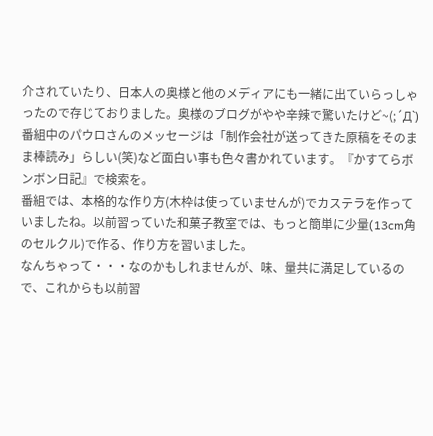介されていたり、日本人の奥様と他のメディアにも一緒に出ていらっしゃったので存じておりました。奥様のブログがやや辛辣で驚いたけど~(;´Д`)
番組中のパウロさんのメッセージは「制作会社が送ってきた原稿をそのまま棒読み」らしい(笑)など面白い事も色々書かれています。『かすてらボンボン日記』で検索を。
番組では、本格的な作り方(木枠は使っていませんが)でカステラを作っていましたね。以前習っていた和菓子教室では、もっと簡単に少量(13cm角のセルクル)で作る、作り方を習いました。
なんちゃって・・・なのかもしれませんが、味、量共に満足しているので、これからも以前習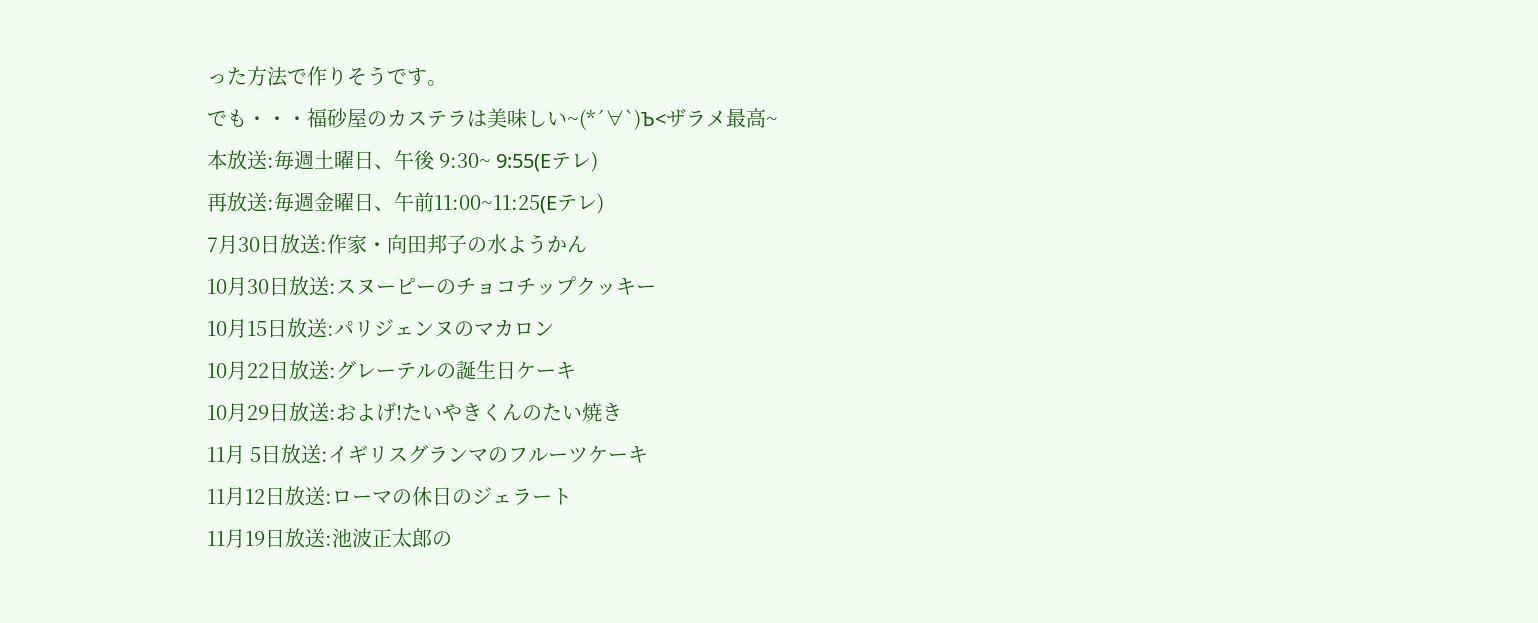った方法で作りそうです。
でも・・・福砂屋のカステラは美味しい~(*´∀`)Ъ<ザラメ最高~
本放送:毎週土曜日、午後 9:30~ 9:55(Eテレ)
再放送:毎週金曜日、午前11:00~11:25(Eテレ)
7月30日放送:作家・向田邦子の水ようかん
10月30日放送:スヌーピーのチョコチップクッキー
10月15日放送:パリジェンヌのマカロン
10月22日放送:グレーテルの誕生日ケーキ
10月29日放送:およげ!たいやきくんのたい焼き
11月 5日放送:イギリスグランマのフルーツケーキ
11月12日放送:ローマの休日のジェラート
11月19日放送:池波正太郎の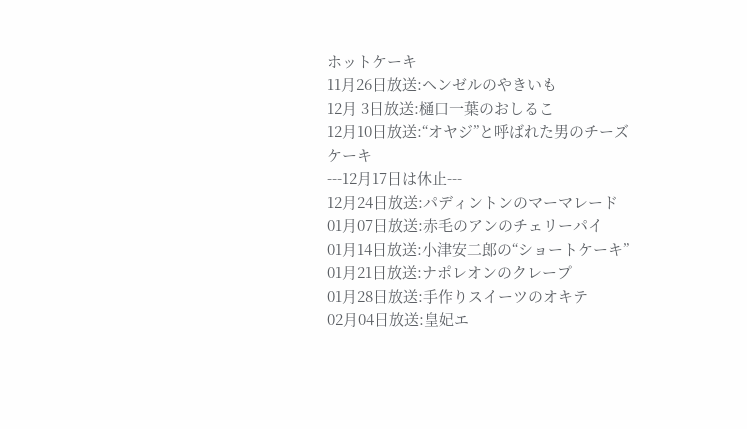ホットケーキ
11月26日放送:ヘンゼルのやきいも
12月 3日放送:樋口一葉のおしるこ
12月10日放送:“オヤジ”と呼ばれた男のチーズケーキ
---12月17日は休止---
12月24日放送:パディントンのマーマレード
01月07日放送:赤毛のアンのチェリーパイ
01月14日放送:小津安二郎の“ショートケーキ”
01月21日放送:ナポレオンのクレープ
01月28日放送:手作りスイーツのオキテ
02月04日放送:皇妃エ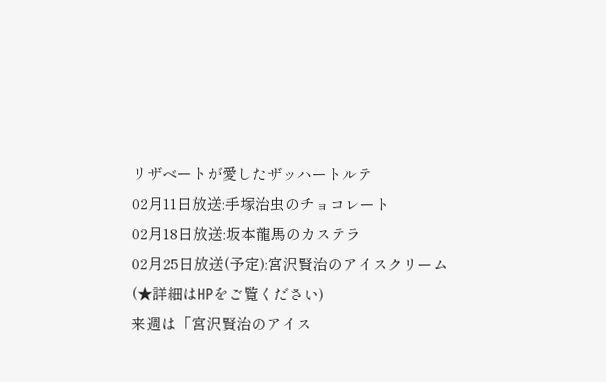リザベートが愛したザッハートルテ
02月11日放送:手塚治虫のチョコレート
02月18日放送:坂本龍馬のカステラ
02月25日放送(予定):宮沢賢治のアイスクリーム
(★詳細はHPをご覧ください)
来週は「宮沢賢治のアイス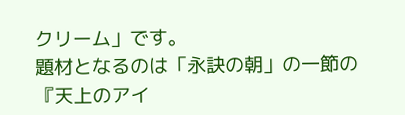クリーム」です。
題材となるのは「永訣の朝」の一節の『天上のアイ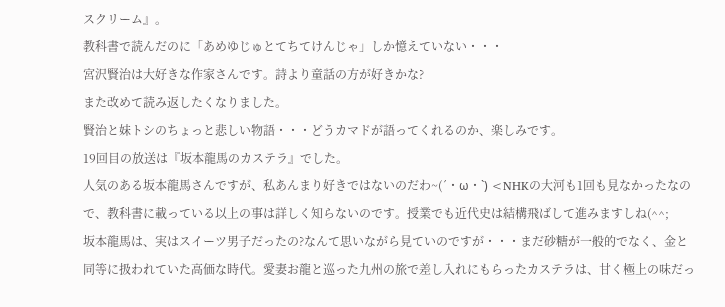スクリーム』。
教科書で読んだのに「あめゆじゅとてちてけんじゃ」しか憶えていない・・・
宮沢賢治は大好きな作家さんです。詩より童話の方が好きかな?
また改めて読み返したくなりました。
賢治と妹トシのちょっと悲しい物語・・・どうカマドが語ってくれるのか、楽しみです。
19回目の放送は『坂本龍馬のカステラ』でした。
人気のある坂本龍馬さんですが、私あんまり好きではないのだわ~(´・ω・`) <NHKの大河も1回も見なかったなので、教科書に載っている以上の事は詳しく知らないのです。授業でも近代史は結構飛ばして進みますしね(^^;
坂本龍馬は、実はスイーツ男子だったの?なんて思いながら見ていのですが・・・まだ砂糖が一般的でなく、金と同等に扱われていた高価な時代。愛妻お龍と巡った九州の旅で差し入れにもらったカステラは、甘く極上の味だっ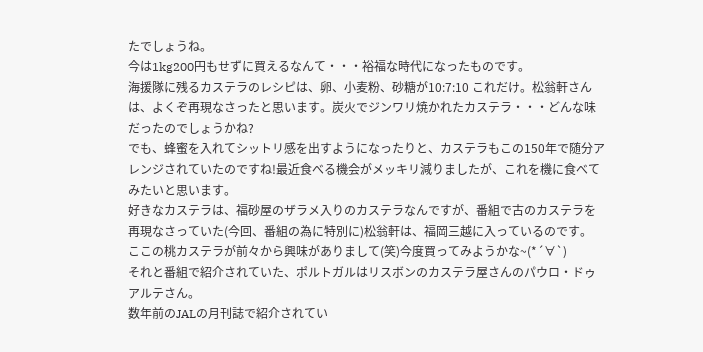たでしょうね。
今は1kg200円もせずに買えるなんて・・・裕福な時代になったものです。
海援隊に残るカステラのレシピは、卵、小麦粉、砂糖が10:7:10 これだけ。松翁軒さんは、よくぞ再現なさったと思います。炭火でジンワリ焼かれたカステラ・・・どんな味だったのでしょうかね?
でも、蜂蜜を入れてシットリ感を出すようになったりと、カステラもこの150年で随分アレンジされていたのですね!最近食べる機会がメッキリ減りましたが、これを機に食べてみたいと思います。
好きなカステラは、福砂屋のザラメ入りのカステラなんですが、番組で古のカステラを再現なさっていた(今回、番組の為に特別に)松翁軒は、福岡三越に入っているのです。
ここの桃カステラが前々から興味がありまして(笑)今度買ってみようかな~(*´∀`)
それと番組で紹介されていた、ポルトガルはリスボンのカステラ屋さんのパウロ・ドゥアルテさん。
数年前のJALの月刊誌で紹介されてい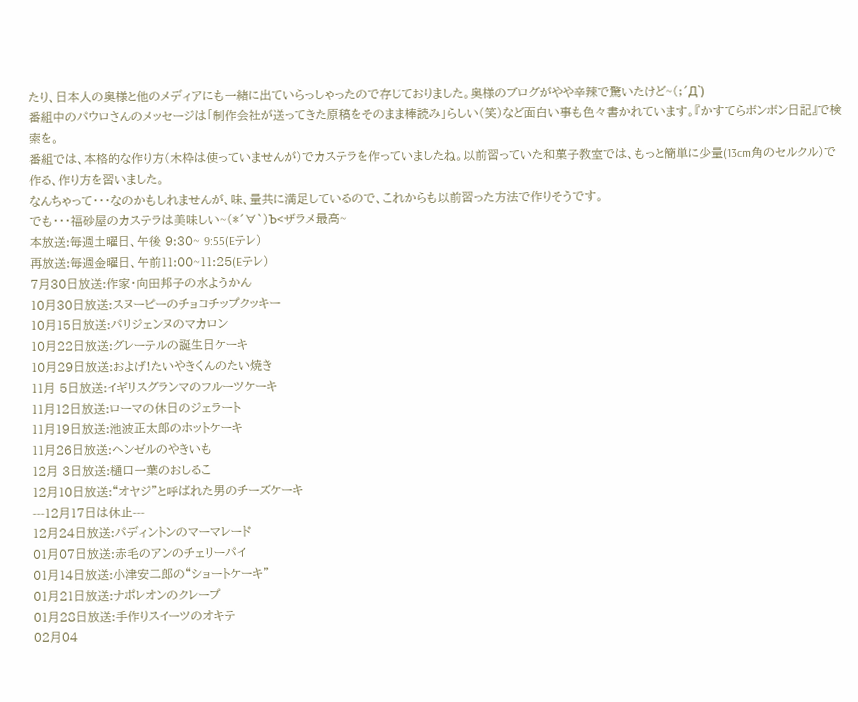たり、日本人の奥様と他のメディアにも一緒に出ていらっしゃったので存じておりました。奥様のブログがやや辛辣で驚いたけど~(;´Д`)
番組中のパウロさんのメッセージは「制作会社が送ってきた原稿をそのまま棒読み」らしい(笑)など面白い事も色々書かれています。『かすてらボンボン日記』で検索を。
番組では、本格的な作り方(木枠は使っていませんが)でカステラを作っていましたね。以前習っていた和菓子教室では、もっと簡単に少量(13cm角のセルクル)で作る、作り方を習いました。
なんちゃって・・・なのかもしれませんが、味、量共に満足しているので、これからも以前習った方法で作りそうです。
でも・・・福砂屋のカステラは美味しい~(*´∀`)Ъ<ザラメ最高~
本放送:毎週土曜日、午後 9:30~ 9:55(Eテレ)
再放送:毎週金曜日、午前11:00~11:25(Eテレ)
7月30日放送:作家・向田邦子の水ようかん
10月30日放送:スヌーピーのチョコチップクッキー
10月15日放送:パリジェンヌのマカロン
10月22日放送:グレーテルの誕生日ケーキ
10月29日放送:およげ!たいやきくんのたい焼き
11月 5日放送:イギリスグランマのフルーツケーキ
11月12日放送:ローマの休日のジェラート
11月19日放送:池波正太郎のホットケーキ
11月26日放送:ヘンゼルのやきいも
12月 3日放送:樋口一葉のおしるこ
12月10日放送:“オヤジ”と呼ばれた男のチーズケーキ
---12月17日は休止---
12月24日放送:パディントンのマーマレード
01月07日放送:赤毛のアンのチェリーパイ
01月14日放送:小津安二郎の“ショートケーキ”
01月21日放送:ナポレオンのクレープ
01月28日放送:手作りスイーツのオキテ
02月04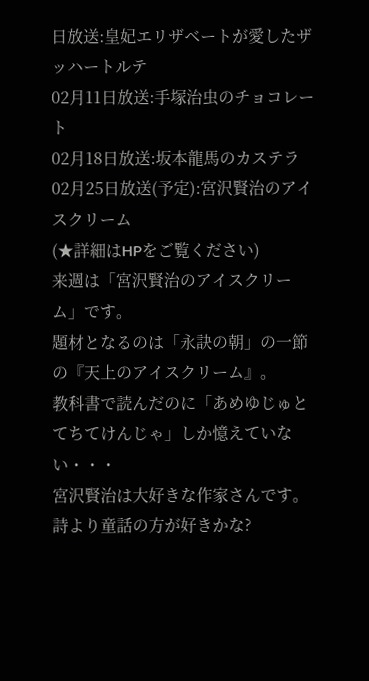日放送:皇妃エリザベートが愛したザッハートルテ
02月11日放送:手塚治虫のチョコレート
02月18日放送:坂本龍馬のカステラ
02月25日放送(予定):宮沢賢治のアイスクリーム
(★詳細はHPをご覧ください)
来週は「宮沢賢治のアイスクリーム」です。
題材となるのは「永訣の朝」の一節の『天上のアイスクリーム』。
教科書で読んだのに「あめゆじゅとてちてけんじゃ」しか憶えていない・・・
宮沢賢治は大好きな作家さんです。詩より童話の方が好きかな?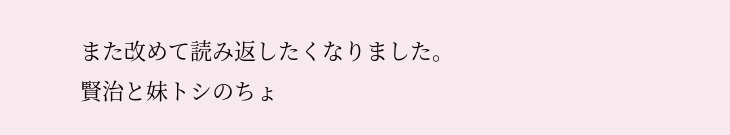また改めて読み返したくなりました。
賢治と妹トシのちょ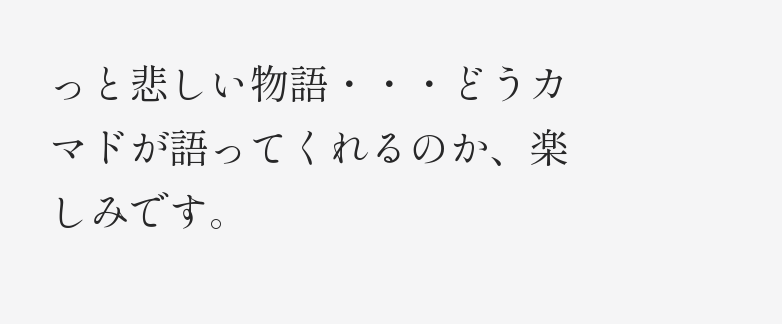っと悲しい物語・・・どうカマドが語ってくれるのか、楽しみです。